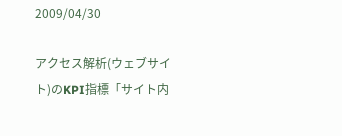2009/04/30

アクセス解析(ウェブサイト)のKPI指標「サイト内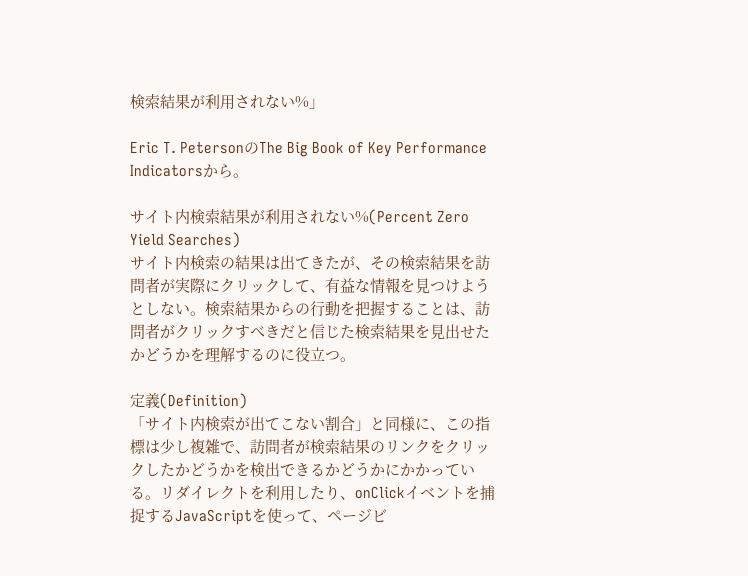検索結果が利用されない%」

Eric T. PetersonのThe Big Book of Key Performance Indicatorsから。

サイト内検索結果が利用されない%(Percent Zero Yield Searches)
サイト内検索の結果は出てきたが、その検索結果を訪問者が実際にクリックして、有益な情報を見つけようとしない。検索結果からの行動を把握することは、訪問者がクリックすべきだと信じた検索結果を見出せたかどうかを理解するのに役立つ。

定義(Definition)
「サイト内検索が出てこない割合」と同様に、この指標は少し複雑で、訪問者が検索結果のリンクをクリックしたかどうかを検出できるかどうかにかかっている。リダイレクトを利用したり、onClickイベントを捕捉するJavaScriptを使って、ページビ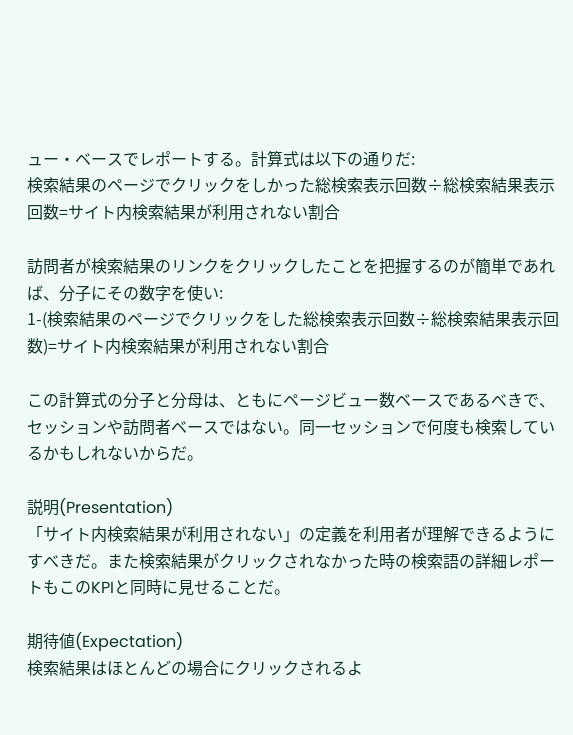ュー・ベースでレポートする。計算式は以下の通りだ:
検索結果のページでクリックをしかった総検索表示回数÷総検索結果表示回数=サイト内検索結果が利用されない割合

訪問者が検索結果のリンクをクリックしたことを把握するのが簡単であれば、分子にその数字を使い:
1-(検索結果のページでクリックをした総検索表示回数÷総検索結果表示回数)=サイト内検索結果が利用されない割合

この計算式の分子と分母は、ともにページビュー数ベースであるべきで、セッションや訪問者ベースではない。同一セッションで何度も検索しているかもしれないからだ。

説明(Presentation)
「サイト内検索結果が利用されない」の定義を利用者が理解できるようにすべきだ。また検索結果がクリックされなかった時の検索語の詳細レポートもこのKPIと同時に見せることだ。

期待値(Expectation)
検索結果はほとんどの場合にクリックされるよ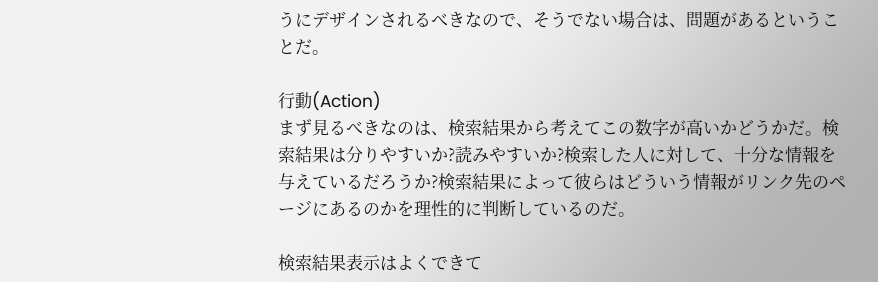うにデザインされるべきなので、そうでない場合は、問題があるということだ。

行動(Action)
まず見るべきなのは、検索結果から考えてこの数字が高いかどうかだ。検索結果は分りやすいか?読みやすいか?検索した人に対して、十分な情報を与えているだろうか?検索結果によって彼らはどういう情報がリンク先のページにあるのかを理性的に判断しているのだ。

検索結果表示はよくできて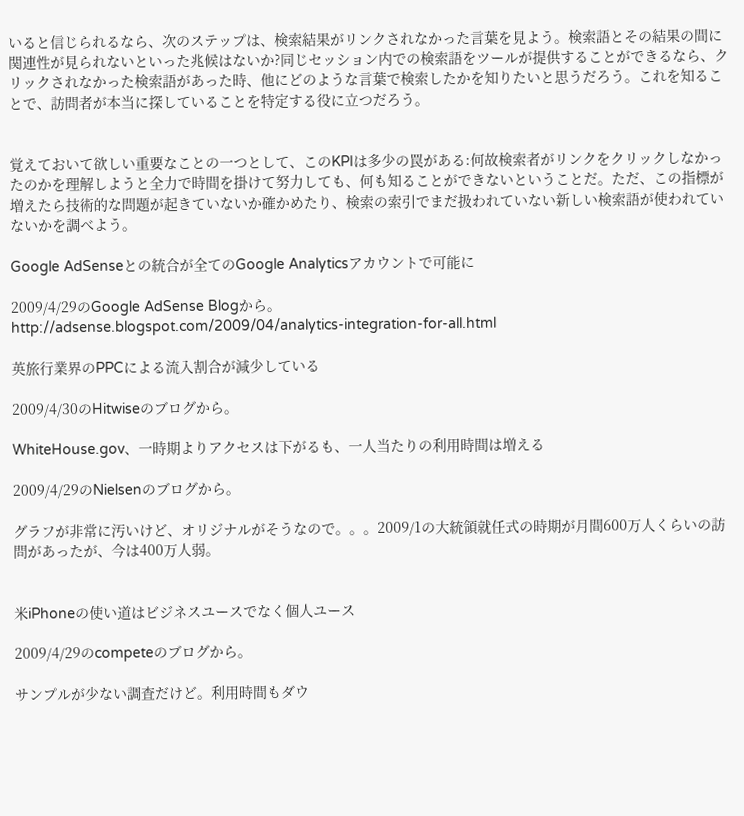いると信じられるなら、次のステップは、検索結果がリンクされなかった言葉を見よう。検索語とその結果の間に関連性が見られないといった兆候はないか?同じセッション内での検索語をツールが提供することができるなら、クリックされなかった検索語があった時、他にどのような言葉で検索したかを知りたいと思うだろう。これを知ることで、訪問者が本当に探していることを特定する役に立つだろう。


覚えておいて欲しい重要なことの一つとして、このKPIは多少の罠がある:何故検索者がリンクをクリックしなかったのかを理解しようと全力で時間を掛けて努力しても、何も知ることができないということだ。ただ、この指標が増えたら技術的な問題が起きていないか確かめたり、検索の索引でまだ扱われていない新しい検索語が使われていないかを調べよう。

Google AdSenseとの統合が全てのGoogle Analyticsアカウントで可能に

2009/4/29のGoogle AdSense Blogから。
http://adsense.blogspot.com/2009/04/analytics-integration-for-all.html

英旅行業界のPPCによる流入割合が減少している

2009/4/30のHitwiseのブログから。

WhiteHouse.gov、一時期よりアクセスは下がるも、一人当たりの利用時間は増える

2009/4/29のNielsenのブログから。

グラフが非常に汚いけど、オリジナルがそうなので。。。2009/1の大統領就任式の時期が月間600万人くらいの訪問があったが、今は400万人弱。


米iPhoneの使い道はビジネスユースでなく個人ユース

2009/4/29のcompeteのブログから。

サンプルが少ない調査だけど。利用時間もダウ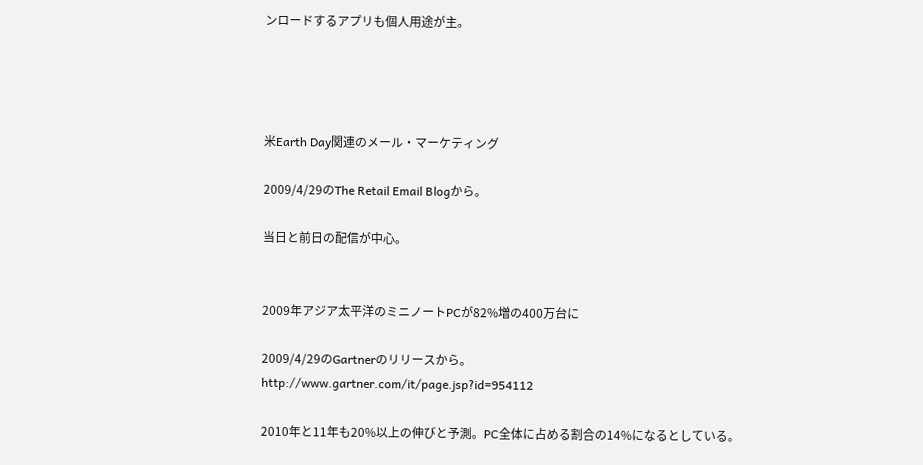ンロードするアプリも個人用途が主。




米Earth Day関連のメール・マーケティング

2009/4/29のThe Retail Email Blogから。

当日と前日の配信が中心。


2009年アジア太平洋のミニノートPCが82%増の400万台に

2009/4/29のGartnerのリリースから。
http://www.gartner.com/it/page.jsp?id=954112

2010年と11年も20%以上の伸びと予測。PC全体に占める割合の14%になるとしている。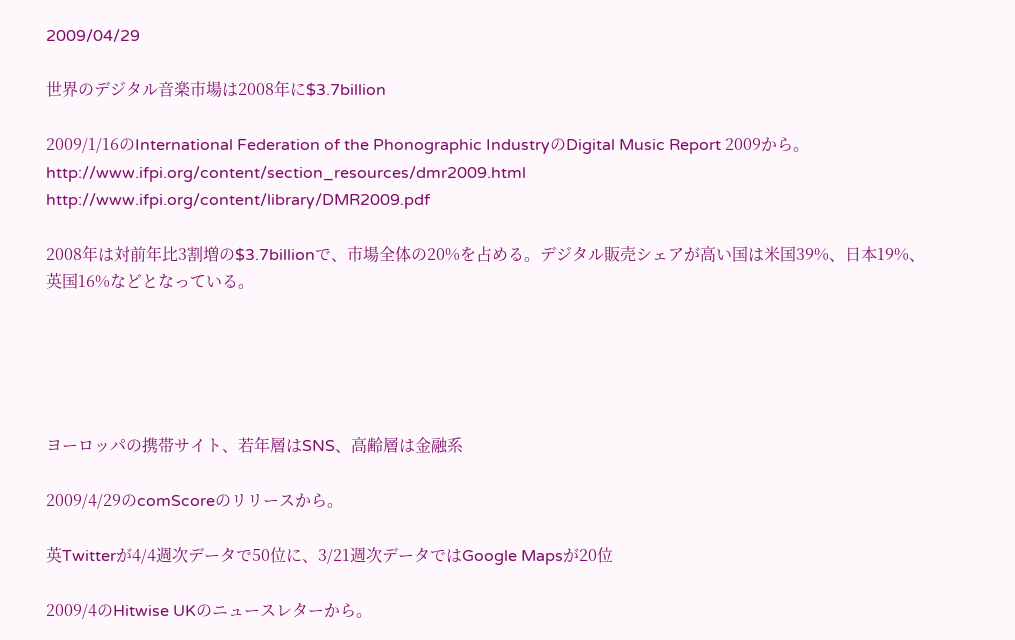2009/04/29

世界のデジタル音楽市場は2008年に$3.7billion

2009/1/16のInternational Federation of the Phonographic IndustryのDigital Music Report 2009から。
http://www.ifpi.org/content/section_resources/dmr2009.html
http://www.ifpi.org/content/library/DMR2009.pdf

2008年は対前年比3割増の$3.7billionで、市場全体の20%を占める。デジタル販売シェアが高い国は米国39%、日本19%、英国16%などとなっている。





ヨーロッパの携帯サイト、若年層はSNS、高齢層は金融系

2009/4/29のcomScoreのリリースから。

英Twitterが4/4週次データで50位に、3/21週次データではGoogle Mapsが20位

2009/4のHitwise UKのニュースレターから。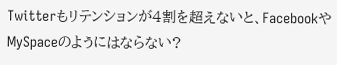Twitterもリテンションが4割を超えないと、FacebookやMySpaceのようにはならない?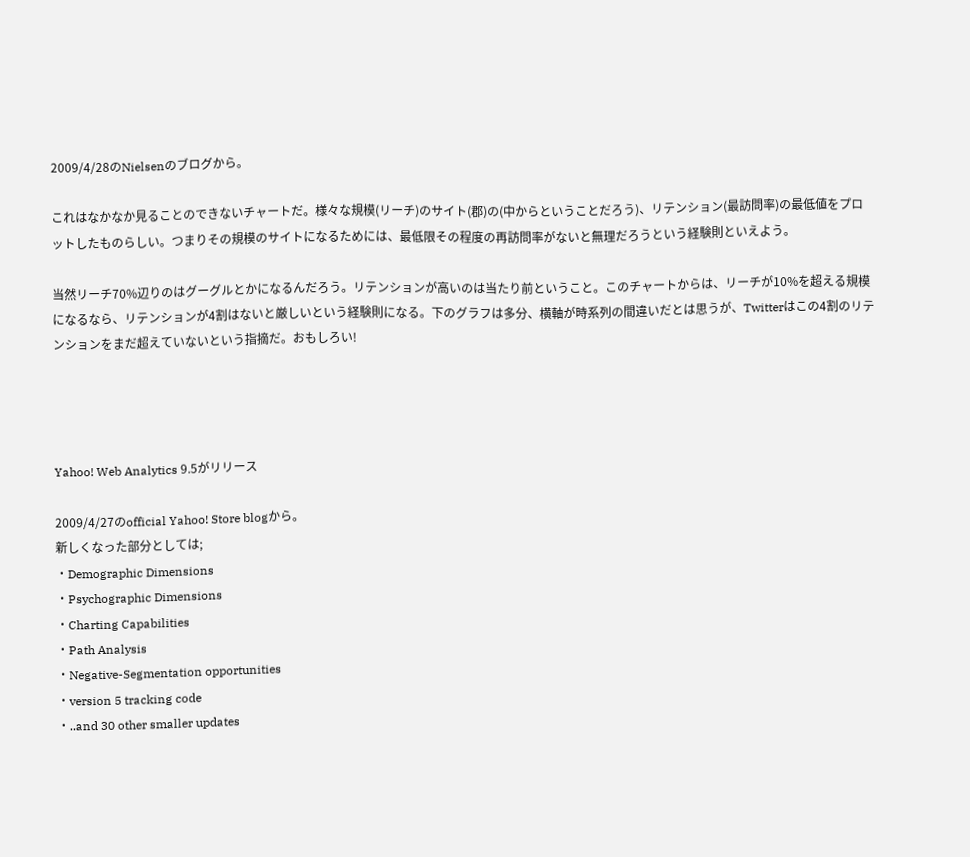2009/4/28のNielsenのブログから。

これはなかなか見ることのできないチャートだ。様々な規模(リーチ)のサイト(郡)の(中からということだろう)、リテンション(最訪問率)の最低値をプロットしたものらしい。つまりその規模のサイトになるためには、最低限その程度の再訪問率がないと無理だろうという経験則といえよう。

当然リーチ70%辺りのはグーグルとかになるんだろう。リテンションが高いのは当たり前ということ。このチャートからは、リーチが10%を超える規模になるなら、リテンションが4割はないと厳しいという経験則になる。下のグラフは多分、横軸が時系列の間違いだとは思うが、Twitterはこの4割のリテンションをまだ超えていないという指摘だ。おもしろい!




Yahoo! Web Analytics 9.5がリリース

2009/4/27のofficial Yahoo! Store blogから。
新しくなった部分としては;
・Demographic Dimensions
・Psychographic Dimensions
・Charting Capabilities
・Path Analysis
・Negative-Segmentation opportunities
・version 5 tracking code
・..and 30 other smaller updates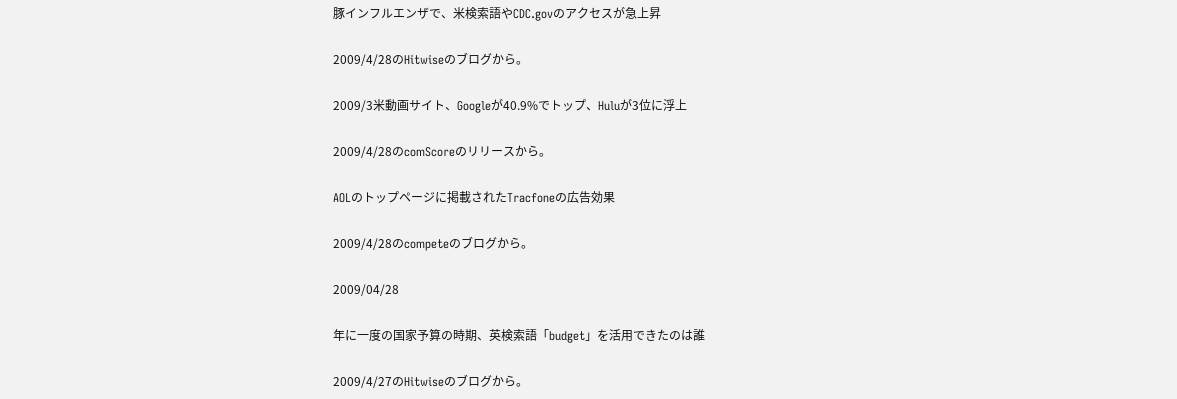豚インフルエンザで、米検索語やCDC.govのアクセスが急上昇

2009/4/28のHitwiseのブログから。

2009/3米動画サイト、Googleが40.9%でトップ、Huluが3位に浮上

2009/4/28のcomScoreのリリースから。

AOLのトップページに掲載されたTracfoneの広告効果

2009/4/28のcompeteのブログから。

2009/04/28

年に一度の国家予算の時期、英検索語「budget」を活用できたのは誰

2009/4/27のHitwiseのブログから。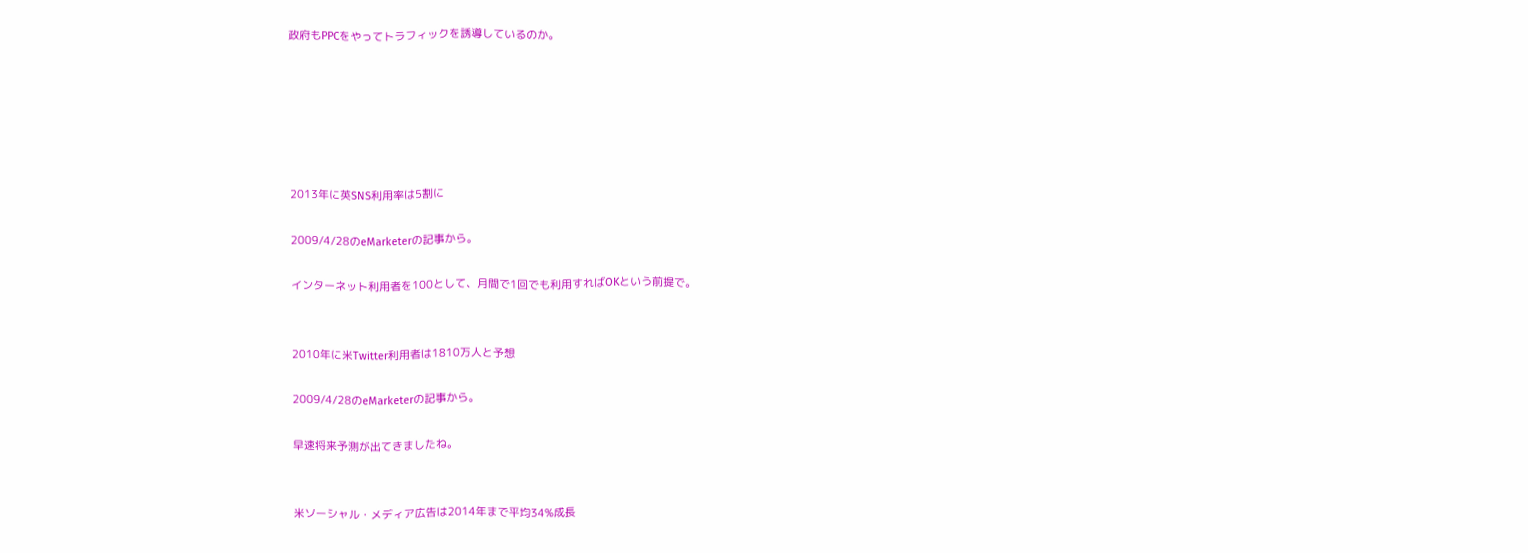政府もPPCをやってトラフィックを誘導しているのか。






2013年に英SNS利用率は5割に

2009/4/28のeMarketerの記事から。

インターネット利用者を100として、月間で1回でも利用すればOKという前提で。


2010年に米Twitter利用者は1810万人と予想

2009/4/28のeMarketerの記事から。

早速将来予測が出てきましたね。


米ソーシャル・メディア広告は2014年まで平均34%成長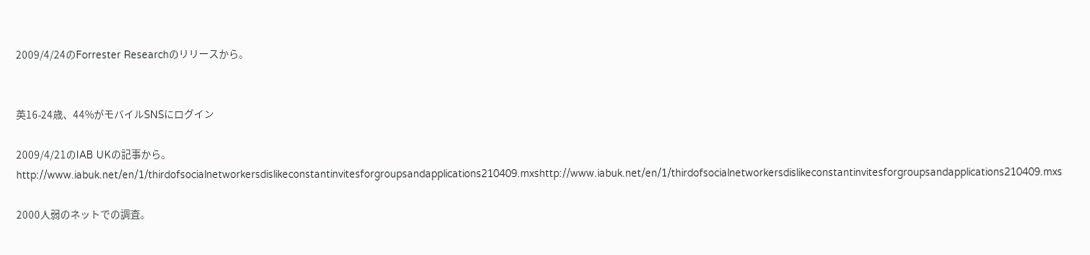2009/4/24のForrester Researchのリリースから。


英16-24歳、44%がモバイルSNSにログイン

2009/4/21のIAB UKの記事から。
http://www.iabuk.net/en/1/thirdofsocialnetworkersdislikeconstantinvitesforgroupsandapplications210409.mxshttp://www.iabuk.net/en/1/thirdofsocialnetworkersdislikeconstantinvitesforgroupsandapplications210409.mxs

2000人弱のネットでの調査。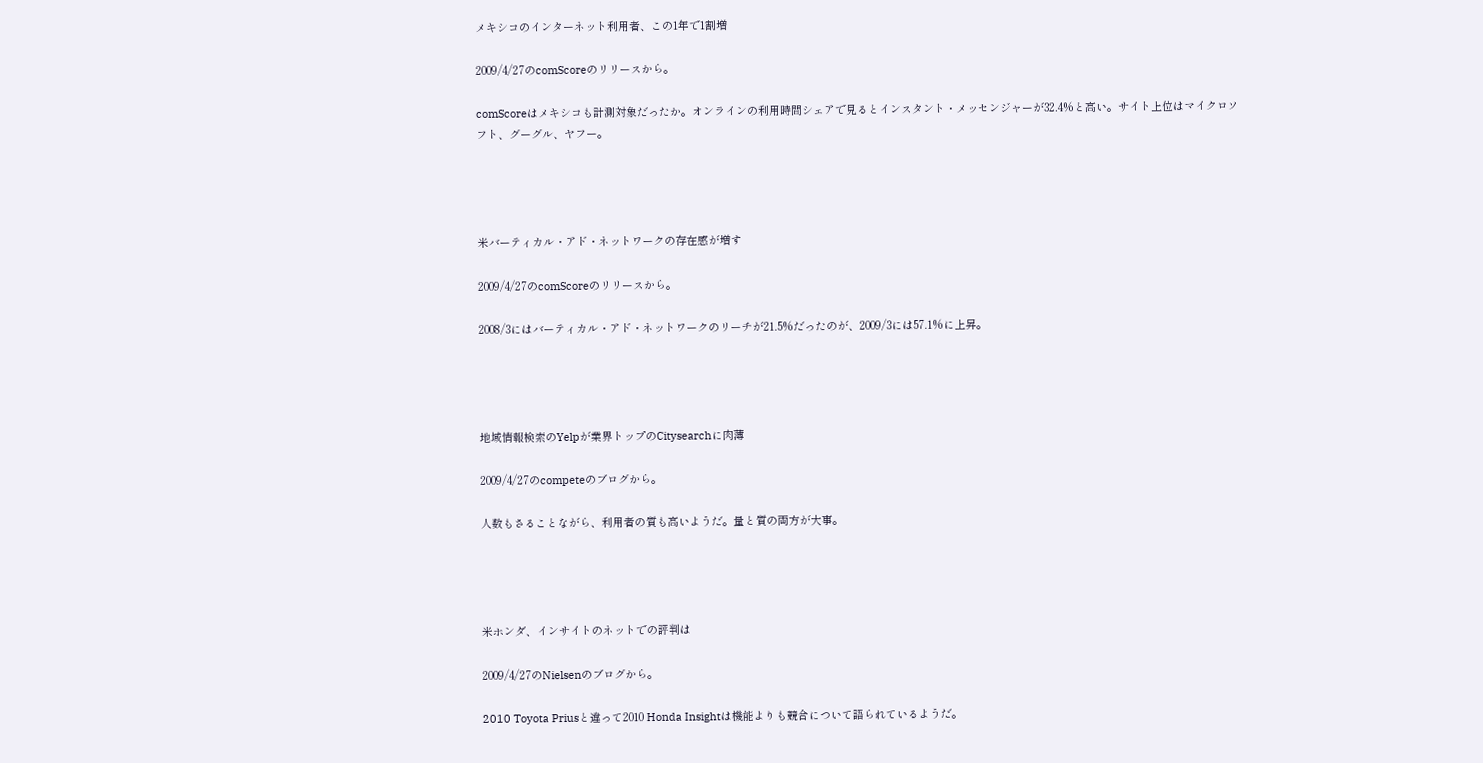メキシコのインターネット利用者、この1年で1割増

2009/4/27のcomScoreのリリースから。

comScoreはメキシコも計測対象だったか。オンラインの利用時間シェアで見るとインスタント・メッセンジャーが32.4%と高い。サイト上位はマイクロソフト、グーグル、ヤフー。




米バーティカル・アド・ネットワークの存在感が増す

2009/4/27のcomScoreのリリースから。

2008/3にはバーティカル・アド・ネットワークのリーチが21.5%だったのが、2009/3には57.1%に上昇。




地域情報検索のYelpが業界トップのCitysearchに肉薄

2009/4/27のcompeteのブログから。

人数もさることながら、利用者の質も高いようだ。量と質の両方が大事。




米ホンダ、インサイトのネットでの評判は

2009/4/27のNielsenのブログから。

2010 Toyota Priusと違って2010 Honda Insightは機能よりも競合について語られているようだ。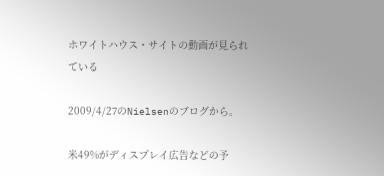ホワイトハウス・サイトの動画が見られている

2009/4/27のNielsenのブログから。

米49%がディスプレイ広告などの予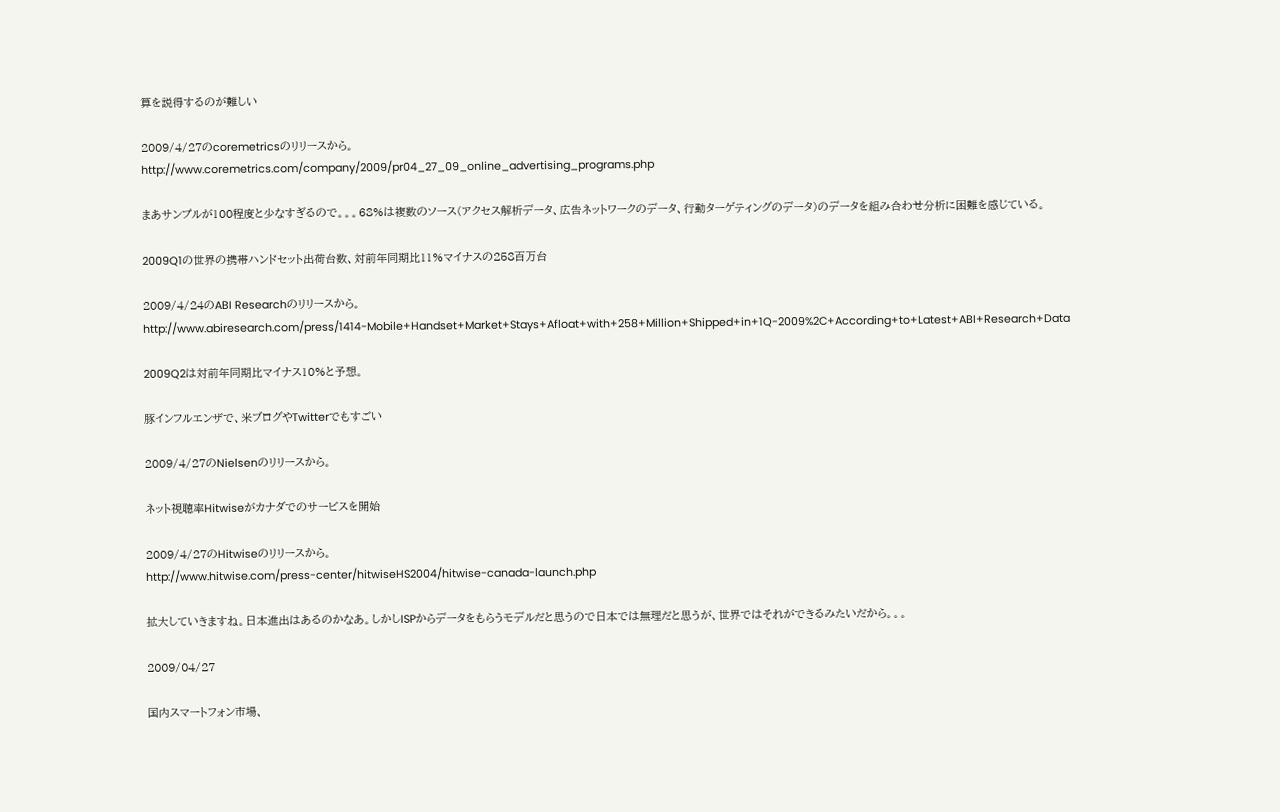算を説得するのが難しい

2009/4/27のcoremetricsのリリースから。
http://www.coremetrics.com/company/2009/pr04_27_09_online_advertising_programs.php

まあサンプルが100程度と少なすぎるので。。。68%は複数のソース(アクセス解析データ、広告ネットワークのデータ、行動ターゲティングのデータ)のデータを組み合わせ分析に困難を感じている。

2009Q1の世界の携帯ハンドセット出荷台数、対前年同期比11%マイナスの258百万台

2009/4/24のABI Researchのリリースから。
http://www.abiresearch.com/press/1414-Mobile+Handset+Market+Stays+Afloat+with+258+Million+Shipped+in+1Q-2009%2C+According+to+Latest+ABI+Research+Data

2009Q2は対前年同期比マイナス10%と予想。

豚インフルエンザで、米ブログやTwitterでもすごい

2009/4/27のNielsenのリリースから。

ネット視聴率Hitwiseがカナダでのサービスを開始

2009/4/27のHitwiseのリリースから。
http://www.hitwise.com/press-center/hitwiseHS2004/hitwise-canada-launch.php

拡大していきますね。日本進出はあるのかなあ。しかしISPからデータをもらうモデルだと思うので日本では無理だと思うが、世界ではそれができるみたいだから。。。

2009/04/27

国内スマートフォン市場、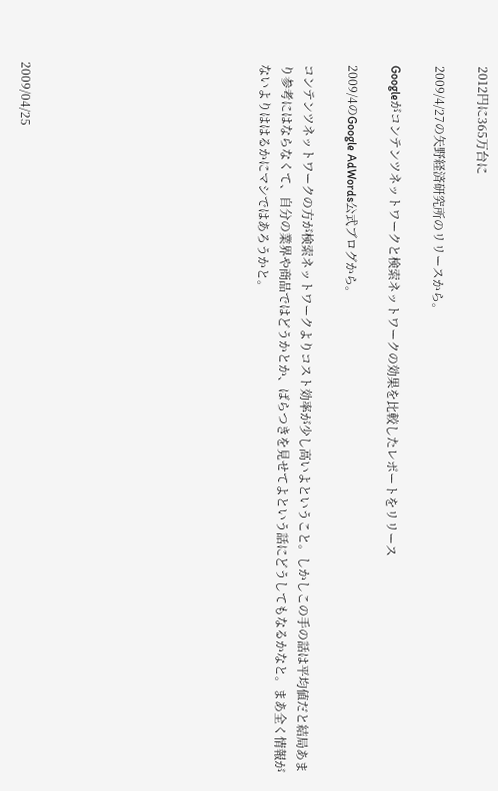2012円に365万台に

2009/4/27の矢野経済研究所のリリースから。

Googleがコンテンツネットワークと検索ネットワークの効果を比較したレポートをリリース

2009/4のGoogle AdWords公式ブログから。

コンテンツネットワークの方が検索ネットワークよりコスト効率が少し高いよということ。しかしこの手の話は平均値だと結局あまり参考にはならなくて、自分の業界や商品ではどうかとか、ばらつきを見せてよという話にどうしてもなるかなと。まあ全く情報がないよりははるかにマシではあろうかと。










2009/04/25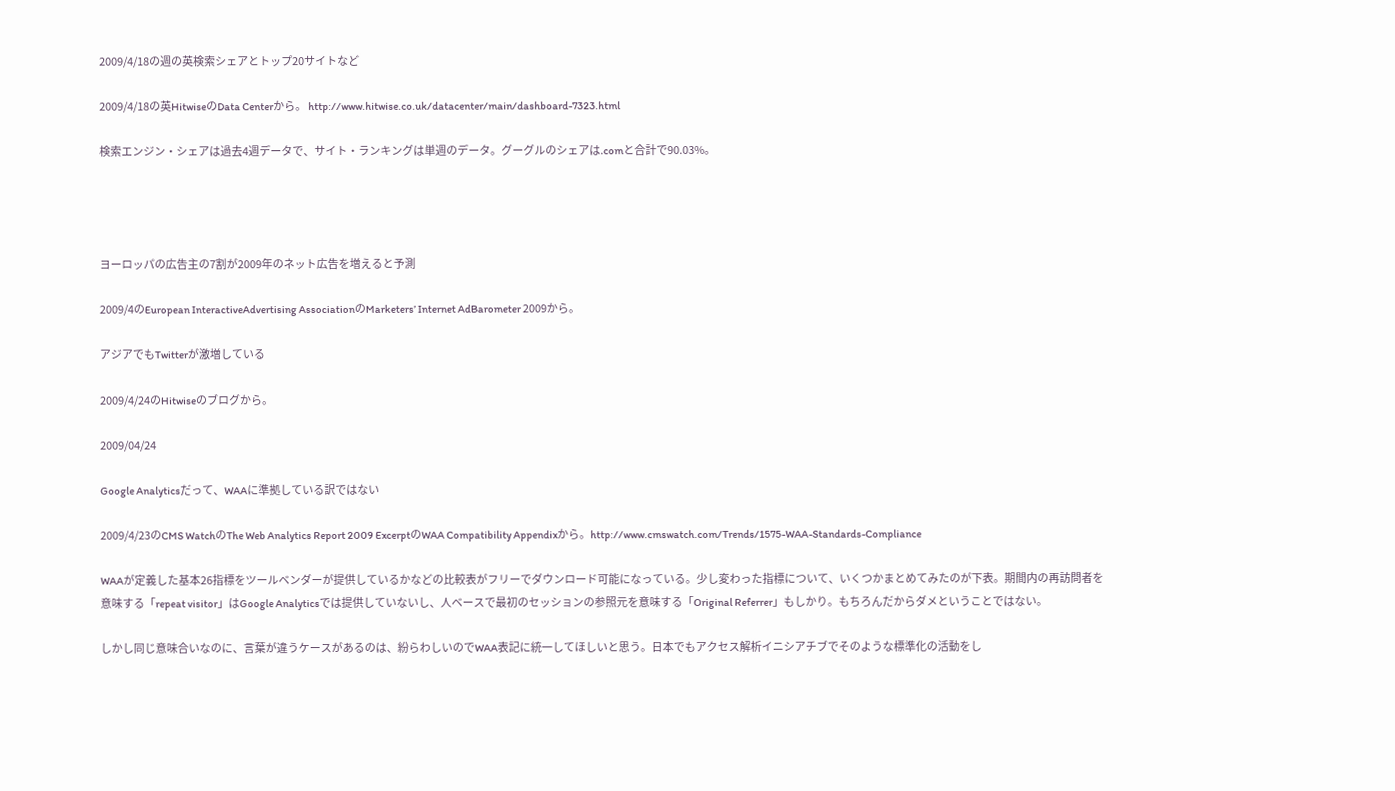2009/4/18の週の英検索シェアとトップ20サイトなど

2009/4/18の英HitwiseのData Centerから。 http://www.hitwise.co.uk/datacenter/main/dashboard-7323.html

検索エンジン・シェアは過去4週データで、サイト・ランキングは単週のデータ。グーグルのシェアは.comと合計で90.03%。




ヨーロッパの広告主の7割が2009年のネット広告を増えると予測

2009/4のEuropean InteractiveAdvertising AssociationのMarketers’ Internet AdBarometer 2009から。

アジアでもTwitterが激増している

2009/4/24のHitwiseのブログから。

2009/04/24

Google Analyticsだって、WAAに準拠している訳ではない

2009/4/23のCMS WatchのThe Web Analytics Report 2009 ExcerptのWAA Compatibility Appendixから。http://www.cmswatch.com/Trends/1575-WAA-Standards-Compliance

WAAが定義した基本26指標をツールベンダーが提供しているかなどの比較表がフリーでダウンロード可能になっている。少し変わった指標について、いくつかまとめてみたのが下表。期間内の再訪問者を意味する「repeat visitor」はGoogle Analyticsでは提供していないし、人ベースで最初のセッションの参照元を意味する「Original Referrer」もしかり。もちろんだからダメということではない。

しかし同じ意味合いなのに、言葉が違うケースがあるのは、紛らわしいのでWAA表記に統一してほしいと思う。日本でもアクセス解析イニシアチブでそのような標準化の活動をし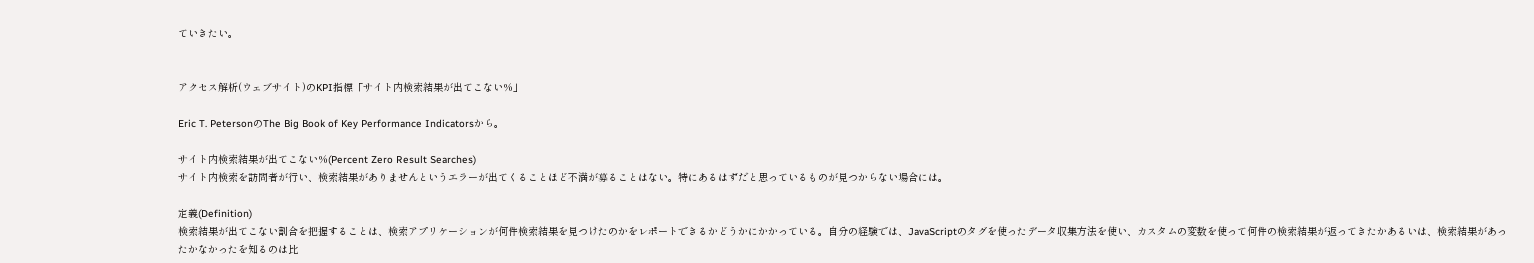ていきたい。


アクセス解析(ウェブサイト)のKPI指標「サイト内検索結果が出てこない%」

Eric T. PetersonのThe Big Book of Key Performance Indicatorsから。

サイト内検索結果が出てこない%(Percent Zero Result Searches)
サイト内検索を訪問者が行い、検索結果がありませんというエラーが出てくることほど不満が募ることはない。特にあるはずだと思っているものが見つからない場合には。

定義(Definition)
検索結果が出てこない割合を把握することは、検索アプリケーションが何件検索結果を見つけたのかをレポートできるかどうかにかかっている。自分の経験では、JavaScriptのタグを使ったデータ収集方法を使い、カスタムの変数を使って何件の検索結果が返ってきたかあるいは、検索結果があったかなかったを知るのは比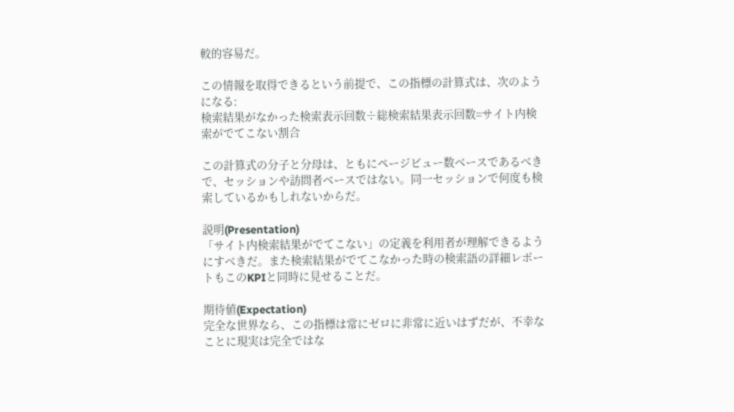較的容易だ。

この情報を取得できるという前提で、この指標の計算式は、次のようになる:
検索結果がなかった検索表示回数÷総検索結果表示回数=サイト内検索がでてこない割合

この計算式の分子と分母は、ともにページビュー数ベースであるべきで、セッションや訪問者ベースではない。同一セッションで何度も検索しているかもしれないからだ。

説明(Presentation)
「サイト内検索結果がでてこない」の定義を利用者が理解できるようにすべきだ。また検索結果がでてこなかった時の検索語の詳細レポートもこのKPIと同時に見せることだ。

期待値(Expectation)
完全な世界なら、この指標は常にゼロに非常に近いはずだが、不幸なことに現実は完全ではな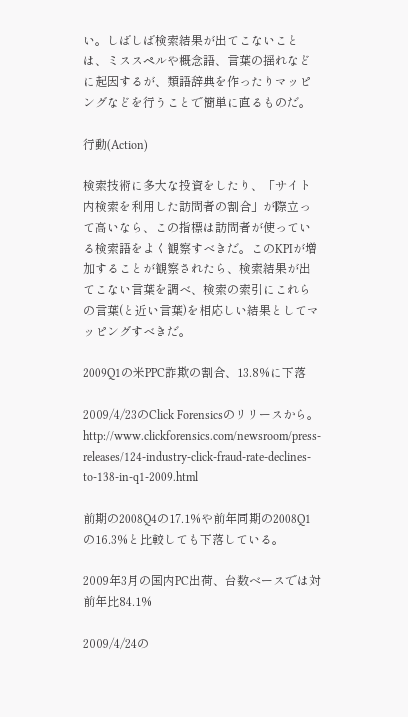い。しばしば検索結果が出てこないことは、ミススペルや概念語、言葉の揺れなどに起因するが、類語辞典を作ったりマッピングなどを行うことで簡単に直るものだ。

行動(Action)

検索技術に多大な投資をしたり、「サイト内検索を利用した訪問者の割合」が際立って高いなら、この指標は訪問者が使っている検索語をよく観察すべきだ。このKPIが増加することが観察されたら、検索結果が出てこない言葉を調べ、検索の索引にこれらの言葉(と近い言葉)を相応しい結果としてマッピングすべきだ。

2009Q1の米PPC詐欺の割合、13.8%に下落

2009/4/23のClick Forensicsのリリースから。
http://www.clickforensics.com/newsroom/press-releases/124-industry-click-fraud-rate-declines-to-138-in-q1-2009.html

前期の2008Q4の17.1%や前年同期の2008Q1の16.3%と比較しても下落している。

2009年3月の国内PC出荷、台数ベースでは対前年比84.1%

2009/4/24の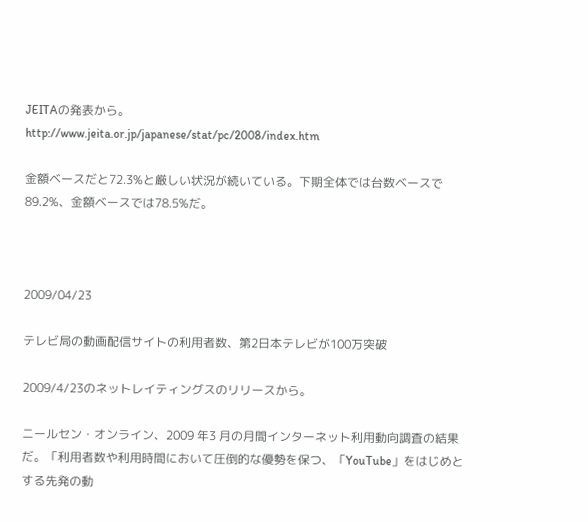JEITAの発表から。
http://www.jeita.or.jp/japanese/stat/pc/2008/index.htm

金額ベースだと72.3%と厳しい状況が続いている。下期全体では台数ベースで89.2%、金額ベースでは78.5%だ。



2009/04/23

テレビ局の動画配信サイトの利用者数、第2日本テレビが100万突破

2009/4/23のネットレイティングスのリリースから。

ニールセン・オンライン、2009 年3 月の月間インターネット利用動向調査の結果だ。「利用者数や利用時間において圧倒的な優勢を保つ、「YouTube」をはじめとする先発の動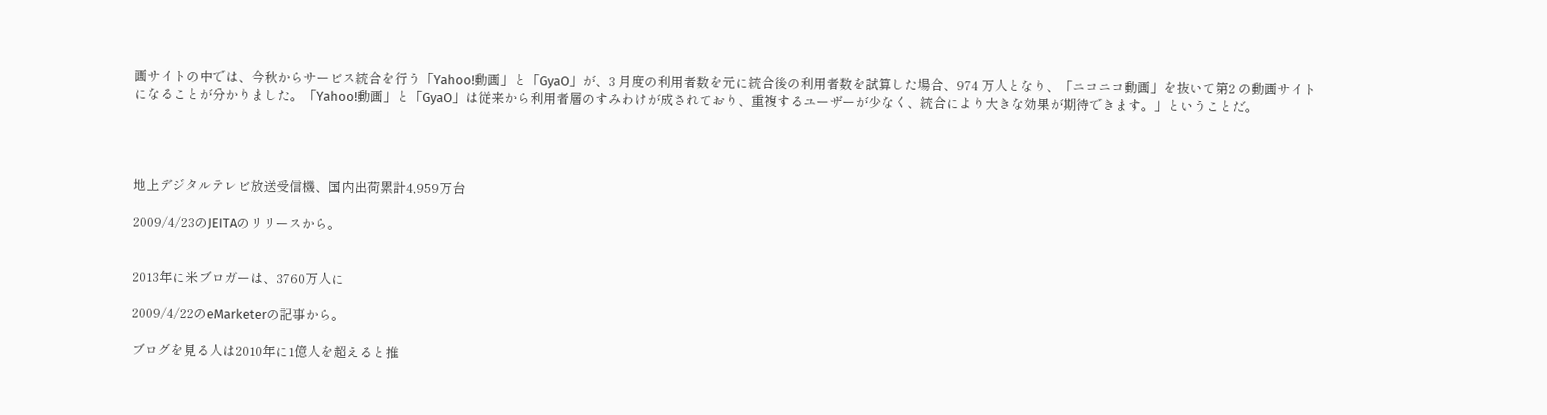画サイトの中では、今秋からサービス統合を行う「Yahoo!動画」と「GyaO」が、3 月度の利用者数を元に統合後の利用者数を試算した場合、974 万人となり、「ニコニコ動画」を抜いて第2 の動画サイトになることが分かりました。「Yahoo!動画」と「GyaO」は従来から利用者層のすみわけが成されており、重複するユーザーが少なく、統合により大きな効果が期待できます。」ということだ。




地上デジタルテレビ放送受信機、国内出荷累計4,959万台

2009/4/23のJEITAのリリースから。


2013年に米ブロガーは、3760万人に

2009/4/22のeMarketerの記事から。

ブログを見る人は2010年に1億人を超えると推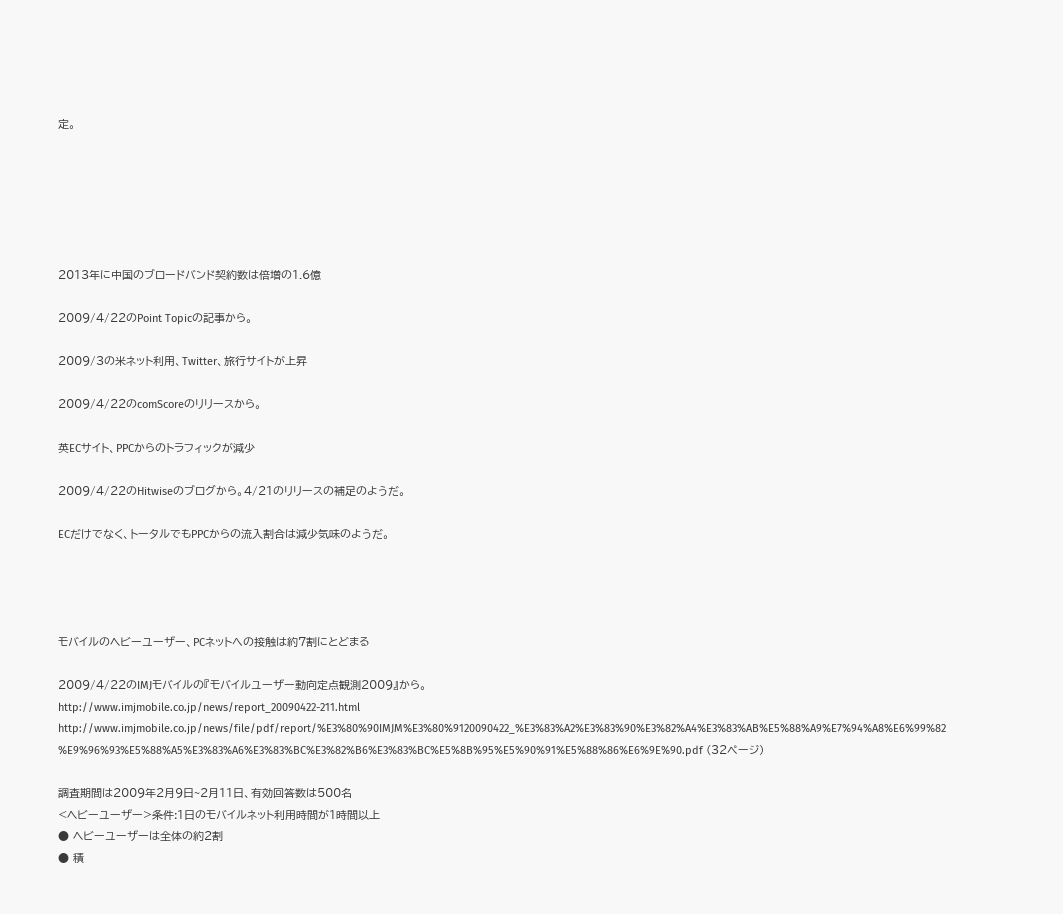定。






2013年に中国のブロードバンド契約数は倍増の1.6億

2009/4/22のPoint Topicの記事から。

2009/3の米ネット利用、Twitter、旅行サイトが上昇

2009/4/22のcomScoreのリリースから。

英ECサイト、PPCからのトラフィックが減少

2009/4/22のHitwiseのブログから。4/21のリリースの補足のようだ。

ECだけでなく、トータルでもPPCからの流入割合は減少気味のようだ。




モバイルのヘビーユーザー、PCネットへの接触は約7割にとどまる

2009/4/22のIMJモバイルの『モバイルユーザー動向定点観測2009』から。
http://www.imjmobile.co.jp/news/report_20090422-211.html
http://www.imjmobile.co.jp/news/file/pdf/report/%E3%80%90IMJM%E3%80%9120090422_%E3%83%A2%E3%83%90%E3%82%A4%E3%83%AB%E5%88%A9%E7%94%A8%E6%99%82%E9%96%93%E5%88%A5%E3%83%A6%E3%83%BC%E3%82%B6%E3%83%BC%E5%8B%95%E5%90%91%E5%88%86%E6%9E%90.pdf (32ページ)

調査期間は2009年2月9日~2月11日、有効回答数は500名
<ヘビーユーザー>条件:1日のモバイルネット利用時間が1時間以上
● ヘビーユーザーは全体の約2割
● 積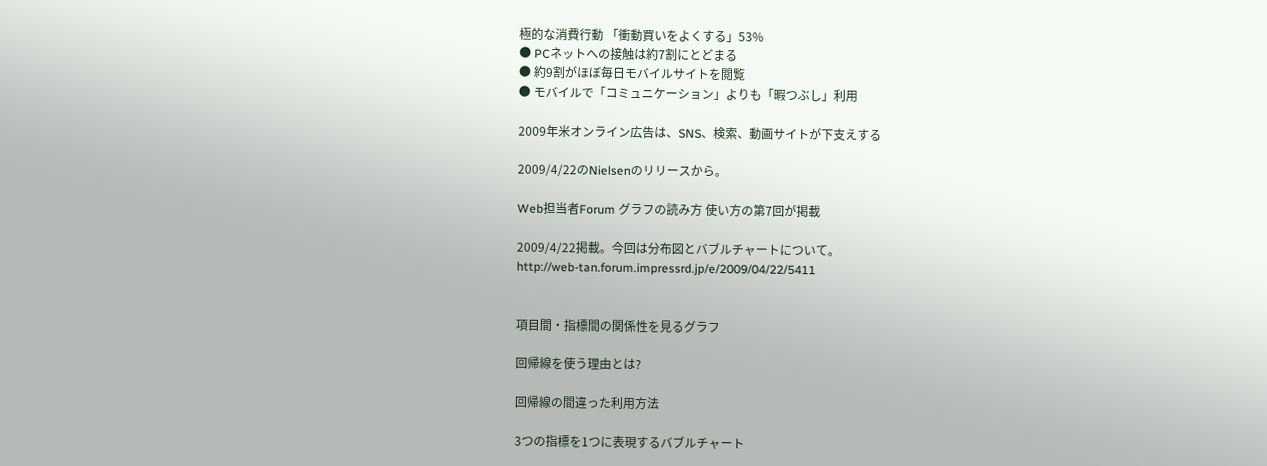極的な消費行動 「衝動買いをよくする」53%
● PCネットへの接触は約7割にとどまる
● 約9割がほぼ毎日モバイルサイトを閲覧
● モバイルで「コミュニケーション」よりも「暇つぶし」利用

2009年米オンライン広告は、SNS、検索、動画サイトが下支えする

2009/4/22のNielsenのリリースから。

Web担当者Forum グラフの読み方 使い方の第7回が掲載

2009/4/22掲載。今回は分布図とバブルチャートについて。
http://web-tan.forum.impressrd.jp/e/2009/04/22/5411


項目間・指標間の関係性を見るグラフ

回帰線を使う理由とは?

回帰線の間違った利用方法

3つの指標を1つに表現するバブルチャート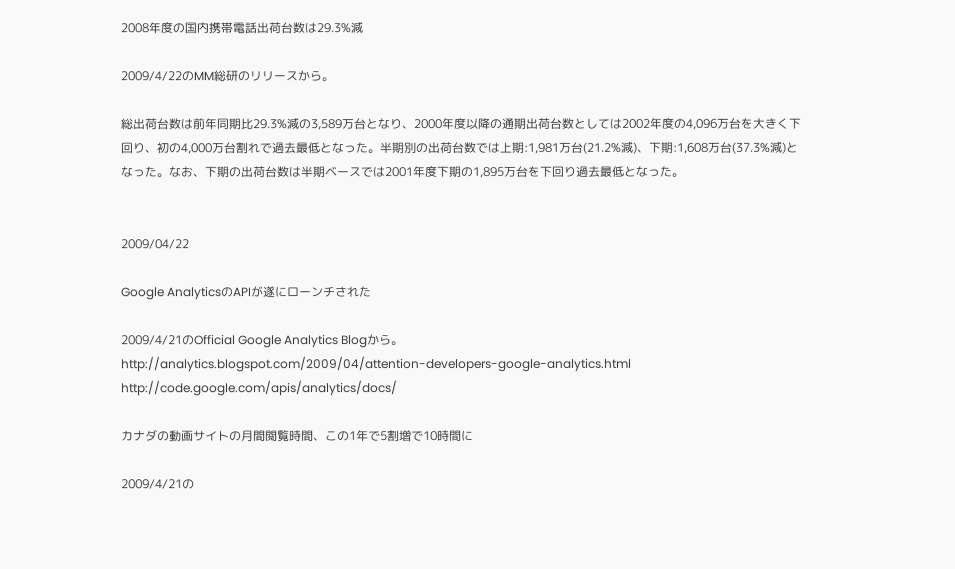2008年度の国内携帯電話出荷台数は29.3%減

2009/4/22のMM総研のリリースから。

総出荷台数は前年同期比29.3%減の3,589万台となり、2000年度以降の通期出荷台数としては2002年度の4,096万台を大きく下回り、初の4,000万台割れで過去最低となった。半期別の出荷台数では上期:1,981万台(21.2%減)、下期:1,608万台(37.3%減)となった。なお、下期の出荷台数は半期ベースでは2001年度下期の1,895万台を下回り過去最低となった。


2009/04/22

Google AnalyticsのAPIが遂にローンチされた

2009/4/21のOfficial Google Analytics Blogから。
http://analytics.blogspot.com/2009/04/attention-developers-google-analytics.html
http://code.google.com/apis/analytics/docs/

カナダの動画サイトの月間閲覧時間、この1年で5割増で10時間に

2009/4/21の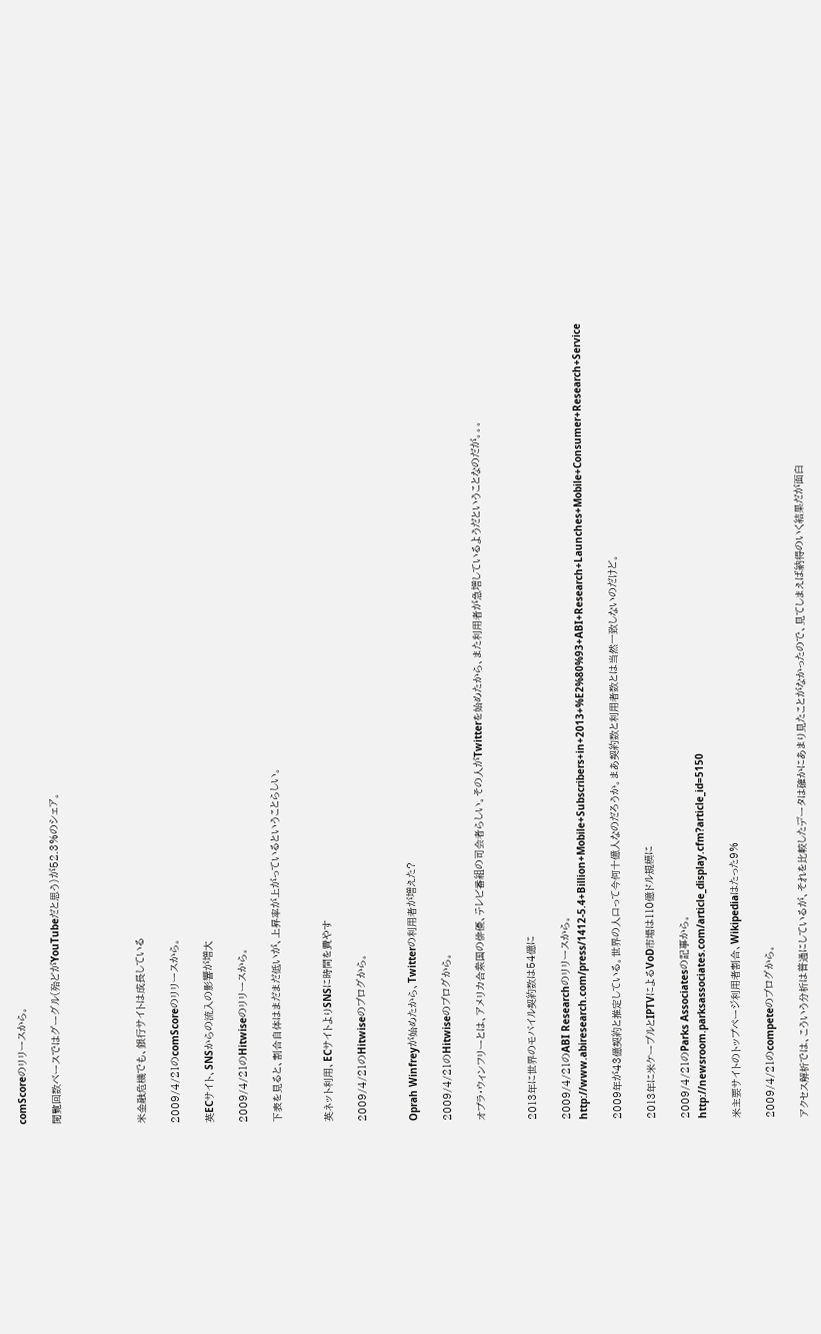comScoreのリリースから。

閲覧回数ベースではグーグル(殆どがYouTubeだと思う)が52.3%のシェア。




米金融危機でも、銀行サイトは成長している

2009/4/21のcomScoreのリリースから。

英ECサイト、SNSからの流入の影響が増大

2009/4/21のHitwiseのリリースから。

下表を見ると、割合自体はまだまだ低いが、上昇率が上がっているということらしい。


英ネット利用、ECサイトよりSNSに時間を費やす

2009/4/21のHitwiseのブログから。


Oprah Winfreyが始めたから、Twitterの利用者が増えた?

2009/4/21のHitwiseのブログから。

オプラ・ウィンフリーとは、アメリカ合衆国の俳優、テレビ番組の司会者らしい。その人がTwitterを始めたから、また利用者が急増しているようだということなのだが。。。


2013年に世界のモバイル契約数は54億に

2009/4/21のABI Researchのリリースから。
http://www.abiresearch.com/press/1412-5.4+Billion+Mobile+Subscribers+in+2013+%E2%80%93+ABI+Research+Launches+Mobile+Consumer+Research+Service

2009年が43億契約と推定している。世界の人口って今何十億人なのだろうか。まあ契約数と利用者数とは当然一致しないのだけど。

2013年に米ケーブルとIPTVによるVoD市場は110億ドル規模に

2009/4/21のParks Associatesの記事から。
http://newsroom.parksassociates.com/article_display.cfm?article_id=5150

米主要サイトのトップページ利用者割合、Wikipediaはたった9%

2009/4/21のcompeteのブログから。

アクセス解析では、こういう分析は普通にしているが、それを比較したデータは確かにあまり見たことがなかったので、見てしまえば納得のいく結果だが面白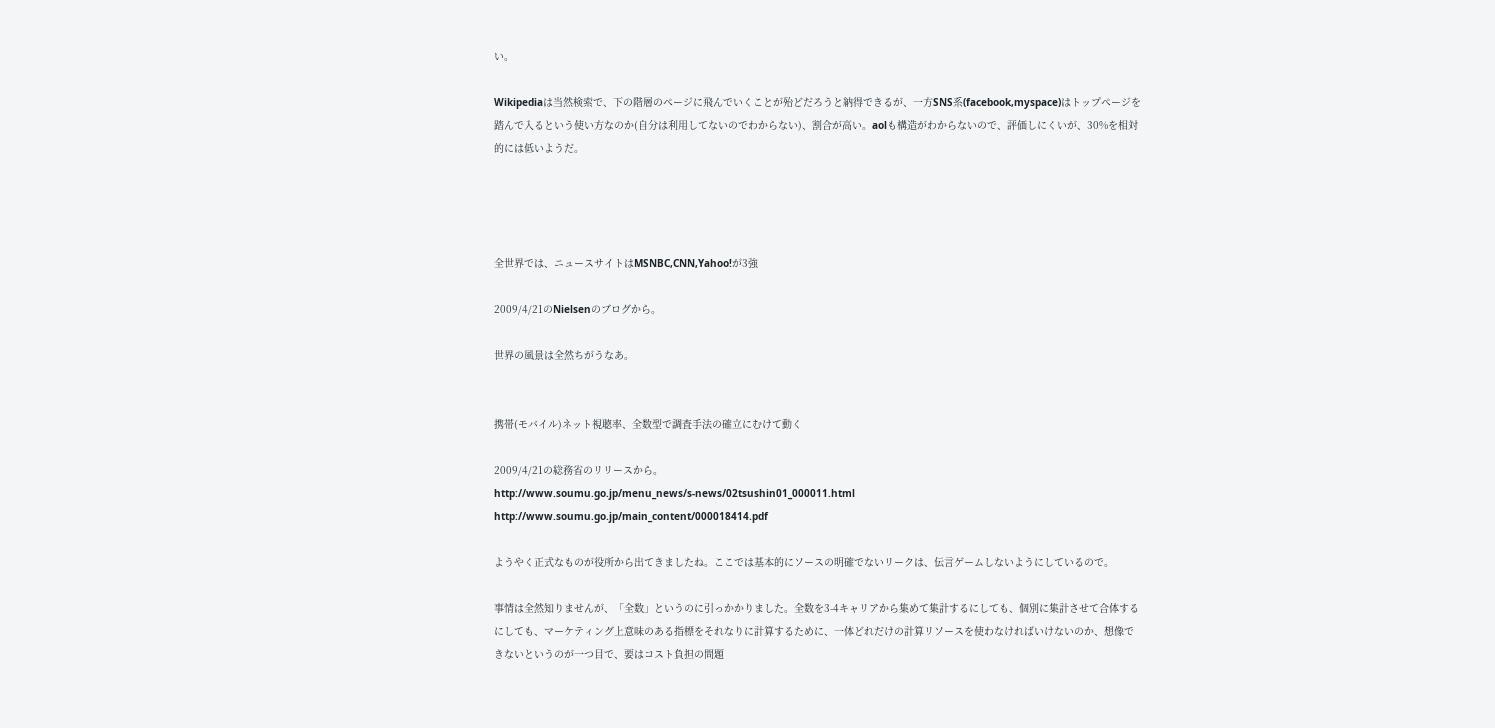い。

Wikipediaは当然検索で、下の階層のページに飛んでいくことが殆どだろうと納得できるが、一方SNS系(facebook,myspace)はトップページを踏んで入るという使い方なのか(自分は利用してないのでわからない)、割合が高い。aolも構造がわからないので、評価しにくいが、30%を相対的には低いようだ。




全世界では、ニュースサイトはMSNBC,CNN,Yahoo!が3強

2009/4/21のNielsenのブログから。

世界の風景は全然ちがうなあ。


携帯(モバイル)ネット視聴率、全数型で調査手法の確立にむけて動く

2009/4/21の総務省のリリースから。
http://www.soumu.go.jp/menu_news/s-news/02tsushin01_000011.html
http://www.soumu.go.jp/main_content/000018414.pdf

ようやく正式なものが役所から出てきましたね。ここでは基本的にソースの明確でないリークは、伝言ゲームしないようにしているので。

事情は全然知りませんが、「全数」というのに引っかかりました。全数を3-4キャリアから集めて集計するにしても、個別に集計させて合体するにしても、マーケティング上意味のある指標をそれなりに計算するために、一体どれだけの計算リソースを使わなければいけないのか、想像できないというのが一つ目で、要はコスト負担の問題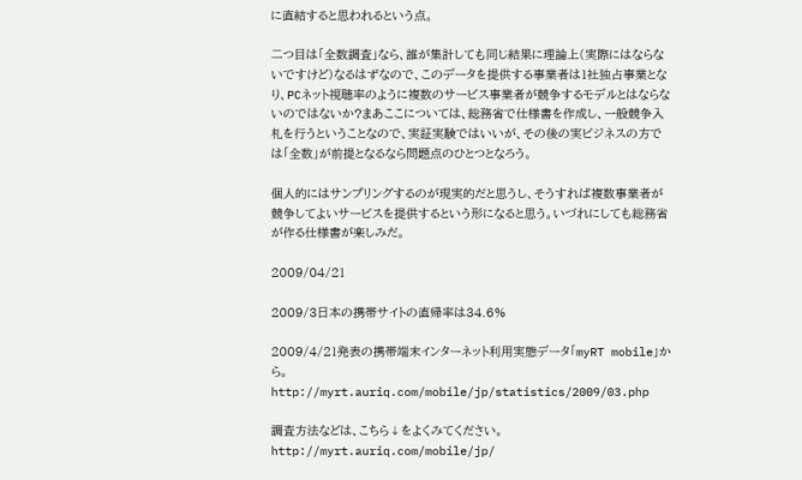に直結すると思われるという点。

二つ目は「全数調査」なら、誰が集計しても同じ結果に理論上(実際にはならないですけど)なるはずなので、このデータを提供する事業者は1社独占事業となり、PCネット視聴率のように複数のサービス事業者が競争するモデルとはならないのではないか?まあここについては、総務省で仕様書を作成し、一般競争入札を行うということなので、実証実験ではいいが、その後の実ビジネスの方では「全数」が前提となるなら問題点のひとつとなろう。

個人的にはサンプリングするのが現実的だと思うし、そうすれば複数事業者が競争してよいサービスを提供するという形になると思う。いづれにしても総務省が作る仕様書が楽しみだ。

2009/04/21

2009/3日本の携帯サイトの直帰率は34.6%

2009/4/21発表の携帯端末インターネット利用実態データ「myRT mobile」から。
http://myrt.auriq.com/mobile/jp/statistics/2009/03.php

調査方法などは、こちら↓をよくみてください。http://myrt.auriq.com/mobile/jp/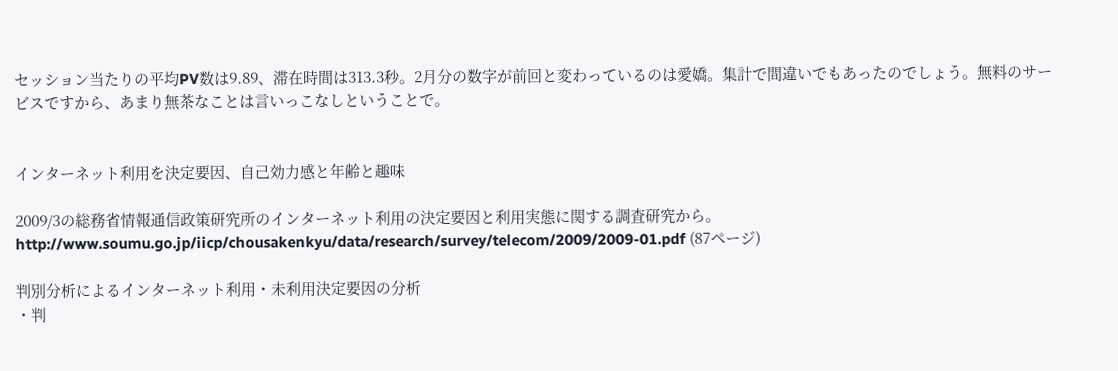セッション当たりの平均PV数は9.89、滞在時間は313.3秒。2月分の数字が前回と変わっているのは愛嬌。集計で間違いでもあったのでしょう。無料のサービスですから、あまり無茶なことは言いっこなしということで。


インターネット利用を決定要因、自己効力感と年齢と趣味

2009/3の総務省情報通信政策研究所のインターネット利用の決定要因と利用実態に関する調査研究から。 http://www.soumu.go.jp/iicp/chousakenkyu/data/research/survey/telecom/2009/2009-01.pdf (87ページ)

判別分析によるインターネット利用・未利用決定要因の分析
・判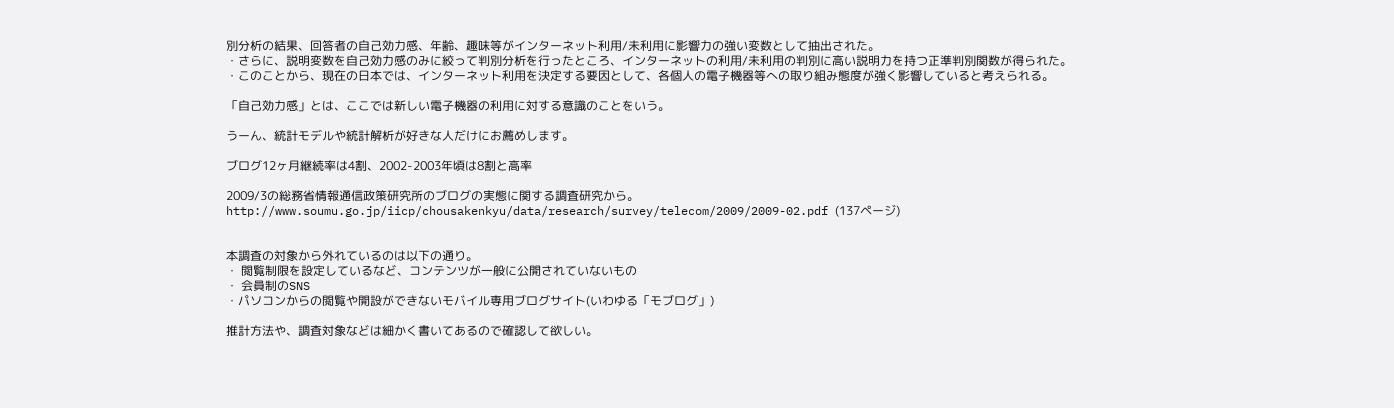別分析の結果、回答者の自己効力感、年齢、趣味等がインターネット利用/未利用に影響力の強い変数として抽出された。
・さらに、説明変数を自己効力感のみに絞って判別分析を行ったところ、インターネットの利用/未利用の判別に高い説明力を持つ正準判別関数が得られた。
・このことから、現在の日本では、インターネット利用を決定する要因として、各個人の電子機器等への取り組み態度が強く影響していると考えられる。

「自己効力感」とは、ここでは新しい電子機器の利用に対する意識のことをいう。

うーん、統計モデルや統計解析が好きな人だけにお薦めします。

ブログ12ヶ月継続率は4割、2002-2003年頃は8割と高率

2009/3の総務省情報通信政策研究所のブログの実態に関する調査研究から。
http://www.soumu.go.jp/iicp/chousakenkyu/data/research/survey/telecom/2009/2009-02.pdf (137ページ)


本調査の対象から外れているのは以下の通り。
・ 閲覧制限を設定しているなど、コンテンツが一般に公開されていないもの
・ 会員制のSNS
・パソコンからの閲覧や開設ができないモバイル専用ブログサイト(いわゆる「モブログ」)

推計方法や、調査対象などは細かく書いてあるので確認して欲しい。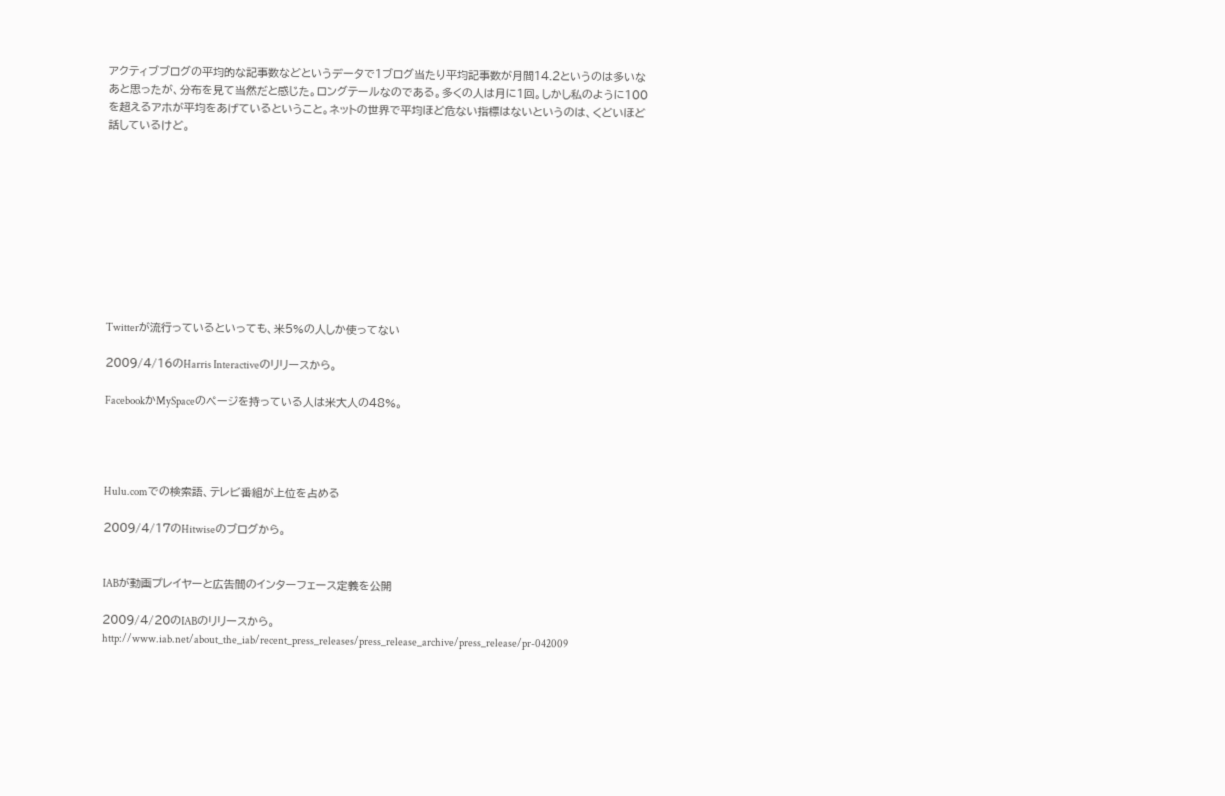アクティブブログの平均的な記事数などというデータで1ブログ当たり平均記事数が月間14.2というのは多いなあと思ったが、分布を見て当然だと感じた。ロングテールなのである。多くの人は月に1回。しかし私のように100を超えるアホが平均をあげているということ。ネットの世界で平均ほど危ない指標はないというのは、くどいほど話しているけど。










Twitterが流行っているといっても、米5%の人しか使ってない

2009/4/16のHarris Interactiveのリリースから。

FacebookかMySpaceのページを持っている人は米大人の48%。




Hulu.comでの検索語、テレビ番組が上位を占める

2009/4/17のHitwiseのブログから。


IABが動画プレイヤーと広告間のインターフェース定義を公開

2009/4/20のIABのリリースから。
http://www.iab.net/about_the_iab/recent_press_releases/press_release_archive/press_release/pr-042009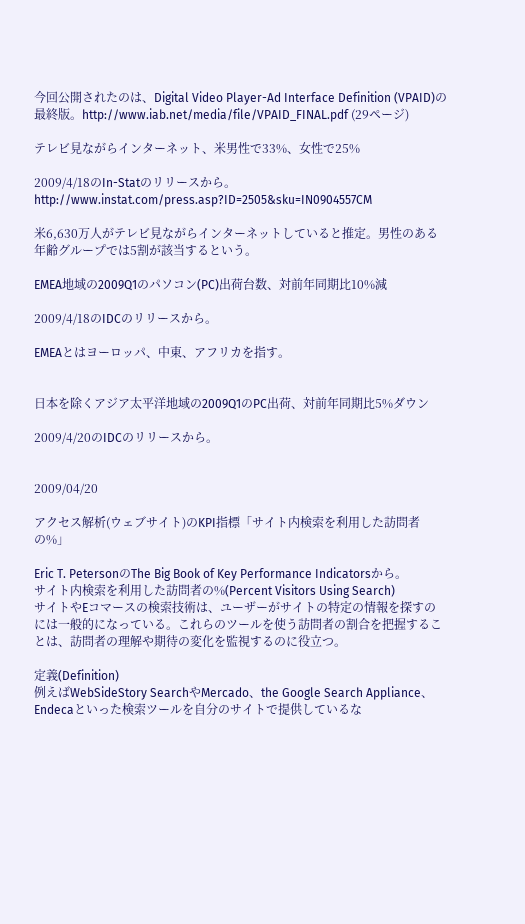今回公開されたのは、Digital Video Player-Ad Interface Definition (VPAID)の最終版。http://www.iab.net/media/file/VPAID_FINAL.pdf (29ページ)

テレビ見ながらインターネット、米男性で33%、女性で25%

2009/4/18のIn-Statのリリースから。
http://www.instat.com/press.asp?ID=2505&sku=IN0904557CM

米6,630万人がテレビ見ながらインターネットしていると推定。男性のある年齢グループでは5割が該当するという。

EMEA地域の2009Q1のパソコン(PC)出荷台数、対前年同期比10%減

2009/4/18のIDCのリリースから。

EMEAとはヨーロッパ、中東、アフリカを指す。


日本を除くアジア太平洋地域の2009Q1のPC出荷、対前年同期比5%ダウン

2009/4/20のIDCのリリースから。


2009/04/20

アクセス解析(ウェブサイト)のKPI指標「サイト内検索を利用した訪問者の%」

Eric T. PetersonのThe Big Book of Key Performance Indicatorsから。
サイト内検索を利用した訪問者の%(Percent Visitors Using Search)
サイトやEコマースの検索技術は、ユーザーがサイトの特定の情報を探すのには一般的になっている。これらのツールを使う訪問者の割合を把握することは、訪問者の理解や期待の変化を監視するのに役立つ。

定義(Definition)
例えばWebSideStory SearchやMercado、the Google Search Appliance、Endecaといった検索ツールを自分のサイトで提供しているな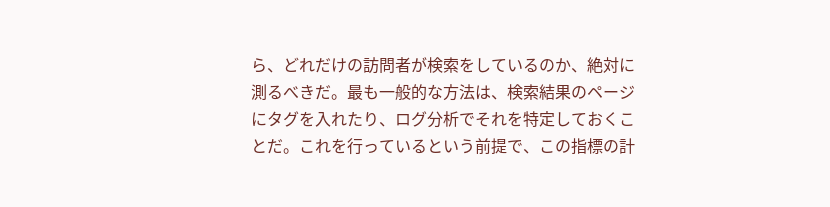ら、どれだけの訪問者が検索をしているのか、絶対に測るべきだ。最も一般的な方法は、検索結果のページにタグを入れたり、ログ分析でそれを特定しておくことだ。これを行っているという前提で、この指標の計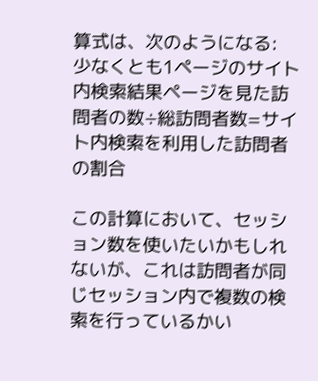算式は、次のようになる:
少なくとも1ページのサイト内検索結果ページを見た訪問者の数÷総訪問者数=サイト内検索を利用した訪問者の割合

この計算において、セッション数を使いたいかもしれないが、これは訪問者が同じセッション内で複数の検索を行っているかい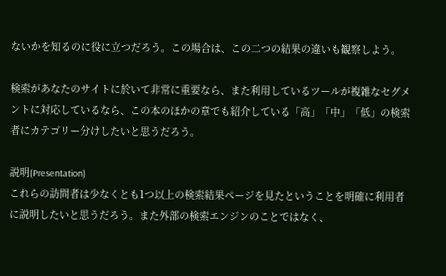ないかを知るのに役に立つだろう。この場合は、この二つの結果の違いも観察しよう。

検索があなたのサイトに於いて非常に重要なら、また利用しているツールが複雑なセグメントに対応しているなら、この本のほかの章でも紹介している「高」「中」「低」の検索者にカテゴリー分けしたいと思うだろう。

説明(Presentation)
これらの訪問者は少なくとも1つ以上の検索結果ページを見たということを明確に利用者に説明したいと思うだろう。また外部の検索エンジンのことではなく、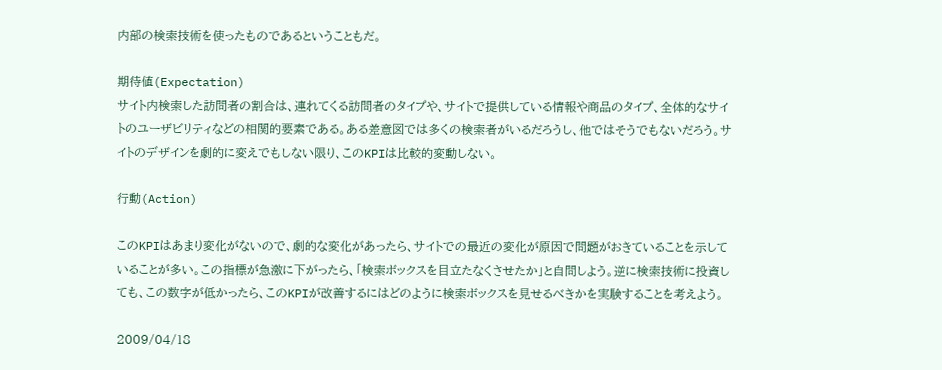内部の検索技術を使ったものであるということもだ。

期待値(Expectation)
サイト内検索した訪問者の割合は、連れてくる訪問者のタイプや、サイトで提供している情報や商品のタイプ、全体的なサイトのユーザビリティなどの相関的要素である。ある差意図では多くの検索者がいるだろうし、他ではそうでもないだろう。サイトのデザインを劇的に変えでもしない限り、このKPIは比較的変動しない。

行動(Action)

このKPIはあまり変化がないので、劇的な変化があったら、サイトでの最近の変化が原因で問題がおきていることを示していることが多い。この指標が急激に下がったら、「検索ボックスを目立たなくさせたか」と自問しよう。逆に検索技術に投資しても、この数字が低かったら、このKPIが改善するにはどのように検索ボックスを見せるべきかを実験することを考えよう。

2009/04/18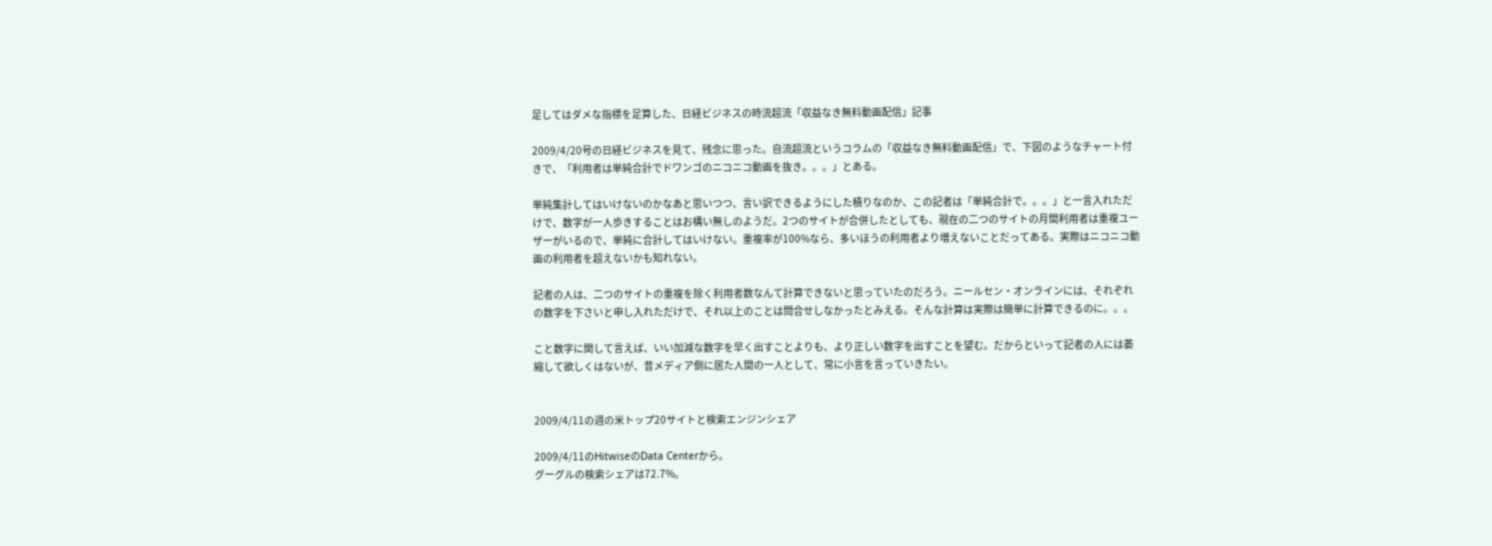足してはダメな指標を足算した、日経ビジネスの時流超流「収益なき無料動画配信」記事

2009/4/20号の日経ビジネスを見て、残念に思った。自流超流というコラムの「収益なき無料動画配信」で、下図のようなチャート付きで、「利用者は単純合計でドワンゴのニコニコ動画を抜き。。。」とある。

単純集計してはいけないのかなあと思いつつ、言い訳できるようにした積りなのか、この記者は「単純合計で。。。」と一言入れただけで、数字が一人歩きすることはお構い無しのようだ。2つのサイトが合併したとしても、現在の二つのサイトの月間利用者は重複ユーザーがいるので、単純に合計してはいけない。重複率が100%なら、多いほうの利用者より増えないことだってある。実際はニコニコ動画の利用者を超えないかも知れない。

記者の人は、二つのサイトの重複を除く利用者数なんて計算できないと思っていたのだろう。ニールセン・オンラインには、それぞれの数字を下さいと申し入れただけで、それ以上のことは問合せしなかったとみえる。そんな計算は実際は簡単に計算できるのに。。。

こと数字に関して言えば、いい加減な数字を早く出すことよりも、より正しい数字を出すことを望む。だからといって記者の人には萎縮して欲しくはないが、昔メディア側に居た人間の一人として、常に小言を言っていきたい。


2009/4/11の週の米トップ20サイトと検索エンジンシェア

2009/4/11のHitwiseのData Centerから。
グーグルの検索シェアは72.7%。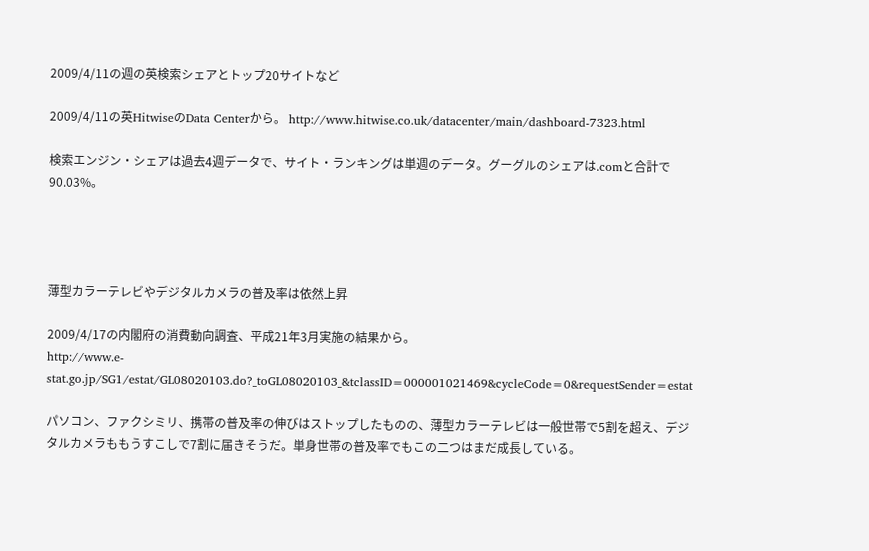2009/4/11の週の英検索シェアとトップ20サイトなど

2009/4/11の英HitwiseのData Centerから。 http://www.hitwise.co.uk/datacenter/main/dashboard-7323.html

検索エンジン・シェアは過去4週データで、サイト・ランキングは単週のデータ。グーグルのシェアは.comと合計で90.03%。




薄型カラーテレビやデジタルカメラの普及率は依然上昇

2009/4/17の内閣府の消費動向調査、平成21年3月実施の結果から。
http://www.e-stat.go.jp/SG1/estat/GL08020103.do?_toGL08020103_&tclassID=000001021469&cycleCode=0&requestSender=estat

パソコン、ファクシミリ、携帯の普及率の伸びはストップしたものの、薄型カラーテレビは一般世帯で5割を超え、デジタルカメラももうすこしで7割に届きそうだ。単身世帯の普及率でもこの二つはまだ成長している。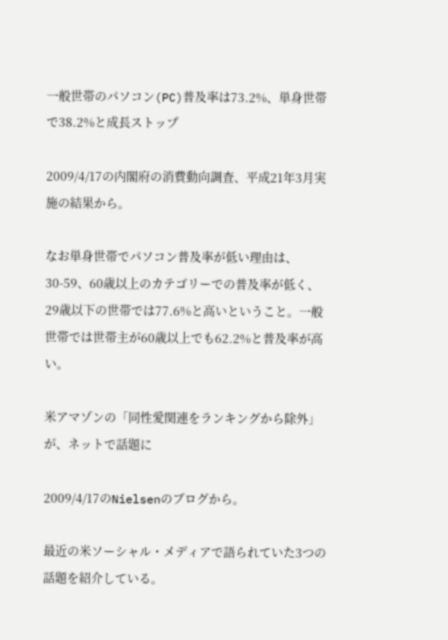一般世帯のパソコン(PC)普及率は73.2%、単身世帯で38.2%と成長ストップ

2009/4/17の内閣府の消費動向調査、平成21年3月実施の結果から。

なお単身世帯でパソコン普及率が低い理由は、30-59、60歳以上のカテゴリーでの普及率が低く、29歳以下の世帯では77.6%と高いということ。一般世帯では世帯主が60歳以上でも62.2%と普及率が高い。

米アマゾンの「同性愛関連をランキングから除外」が、ネットで話題に

2009/4/17のNielsenのブログから。

最近の米ソーシャル・メディアで語られていた3つの話題を紹介している。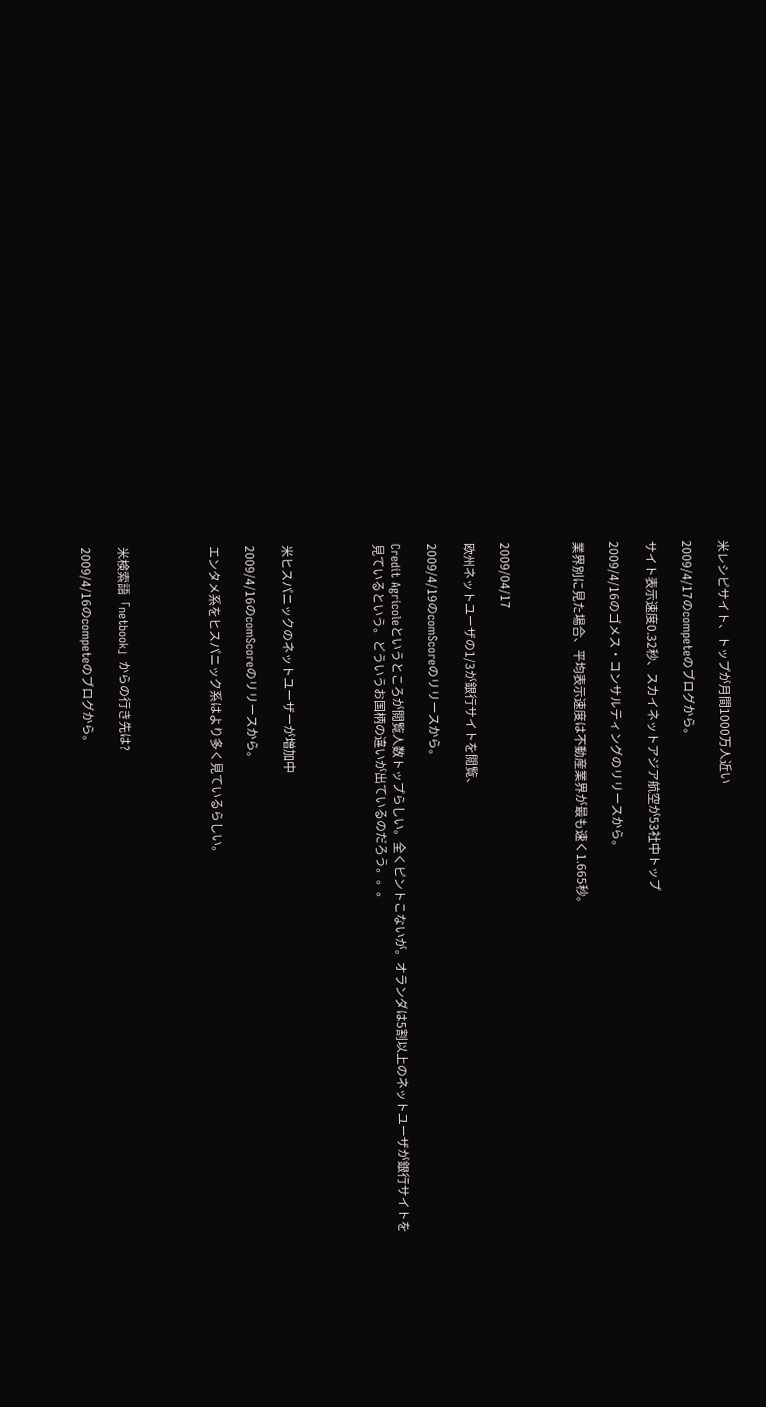米レシピサイト、トップが月間1000万人近い

2009/4/17のcompeteのブログから。

サイト表示速度0.32秒、スカイネットアジア航空が53社中トップ

2009/4/16のゴメス・コンサルティングのリリースから。

業界別に見た場合、平均表示速度は不動産業界が最も速く1.665秒。



2009/04/17

欧州ネットユーザの1/3が銀行サイトを閲覧、

2009/4/19のcomScoreのリリースから。

Credit Agricoleというところが閲覧人数トップらしい。全くピントこないが。オランダは5割以上のネットユーザが銀行サイトを見ているという。どういうお国柄の違いが出ているのだろう。。。




米ヒスパニックのネットユーザーが増加中

2009/4/16のcomScoreのリリースから。

エンタメ系をヒスパニック系はより多く見ているらしい。




米検索語「netbook」からの行き先は?

2009/4/16のcompeteのブログから。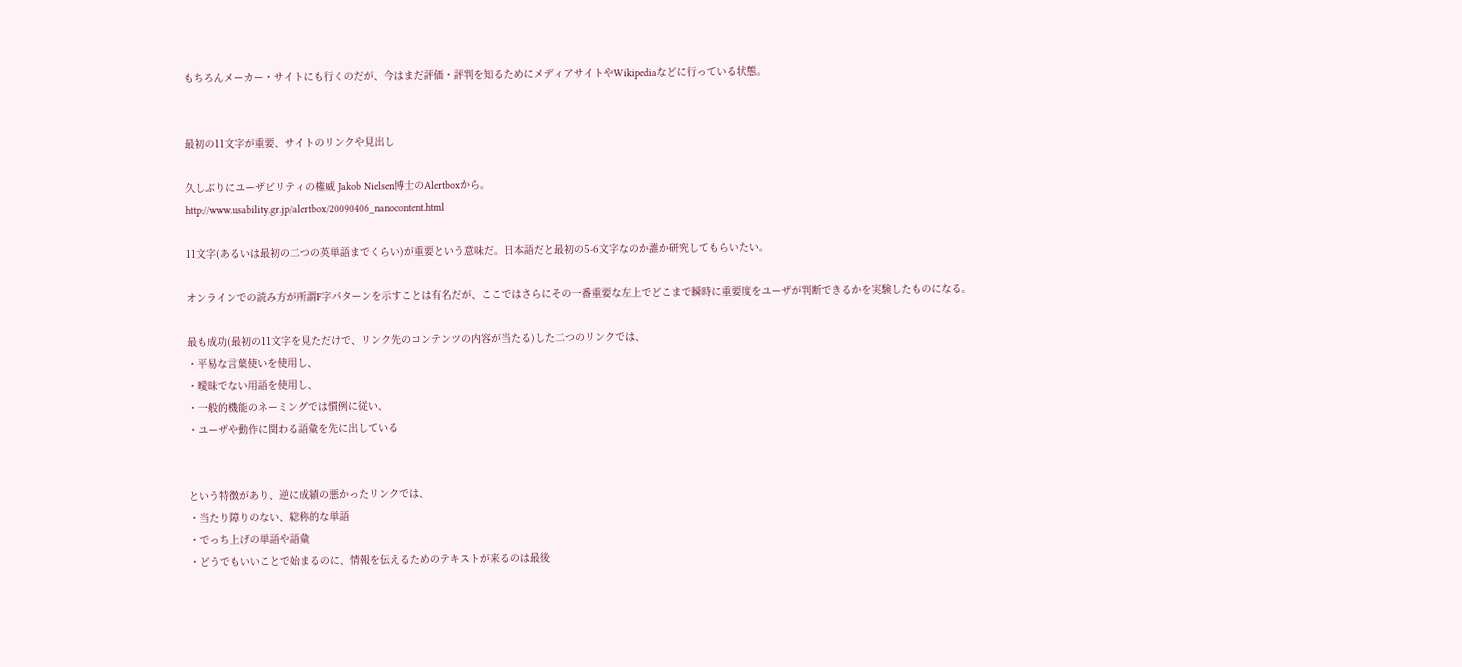もちろんメーカー・サイトにも行くのだが、今はまだ評価・評判を知るためにメディアサイトやWikipediaなどに行っている状態。


最初の11文字が重要、サイトのリンクや見出し

久しぶりにユーザビリティの権威 Jakob Nielsen博士のAlertboxから。
http://www.usability.gr.jp/alertbox/20090406_nanocontent.html

11文字(あるいは最初の二つの英単語までくらい)が重要という意味だ。日本語だと最初の5-6文字なのか誰か研究してもらいたい。

オンラインでの読み方が所謂F字パターンを示すことは有名だが、ここではさらにその一番重要な左上でどこまで瞬時に重要度をユーザが判断できるかを実験したものになる。

最も成功(最初の11文字を見ただけで、リンク先のコンテンツの内容が当たる)した二つのリンクでは、
・平易な言葉使いを使用し、
・曖昧でない用語を使用し、
・一般的機能のネーミングでは慣例に従い、
・ユーザや動作に関わる語彙を先に出している


という特徴があり、逆に成績の悪かったリンクでは、
・当たり障りのない、総称的な単語
・でっち上げの単語や語彙
・どうでもいいことで始まるのに、情報を伝えるためのテキストが来るのは最後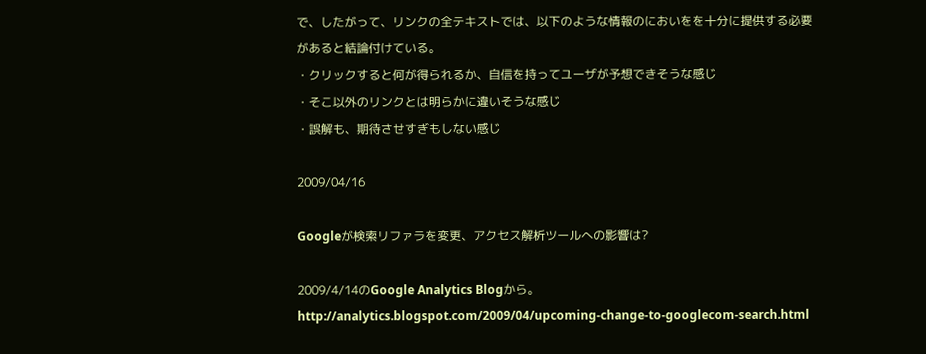で、したがって、リンクの全テキストでは、以下のような情報のにおいをを十分に提供する必要があると結論付けている。
・クリックすると何が得られるか、自信を持ってユーザが予想できそうな感じ
・そこ以外のリンクとは明らかに違いそうな感じ
・誤解も、期待させすぎもしない感じ

2009/04/16

Googleが検索リファラを変更、アクセス解析ツールへの影響は?

2009/4/14のGoogle Analytics Blogから。
http://analytics.blogspot.com/2009/04/upcoming-change-to-googlecom-search.html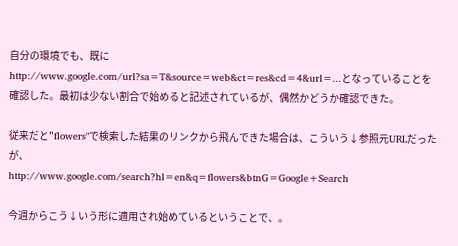自分の環境でも、既にhttp://www.google.com/url?sa=T&source=web&ct=res&cd=4&url=...となっていることを確認した。最初は少ない割合で始めると記述されているが、偶然かどうか確認できた。

従来だと"flowers"で検索した結果のリンクから飛んできた場合は、こういう↓参照元URLだったが、
http://www.google.com/search?hl=en&q=flowers&btnG=Google+Search

今週からこう↓いう形に適用され始めているということで、。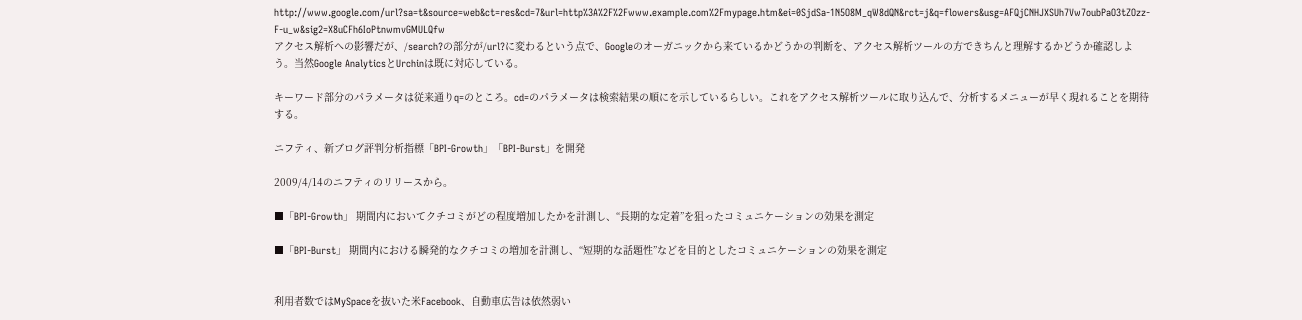http://www.google.com/url?sa=t&source=web&ct=res&cd=7&url=http%3A%2F%2Fwww.example.com%2Fmypage.htm&ei=0SjdSa-1N5O8M_qW8dQN&rct=j&q=flowers&usg=AFQjCNHJXSUh7Vw7oubPaO3tZOzz-F-u_w&sig2=X8uCFh6IoPtnwmvGMULQfw
アクセス解析への影響だが、/search?の部分が/url?に変わるという点で、Googleのオーガニックから来ているかどうかの判断を、アクセス解析ツールの方できちんと理解するかどうか確認しよう。当然Google AnalyticsとUrchinは既に対応している。

キーワード部分のパラメータは従来通りq=のところ。cd=のパラメータは検索結果の順にを示しているらしい。これをアクセス解析ツールに取り込んで、分析するメニューが早く現れることを期待する。

ニフティ、新ブログ評判分析指標「BPI-Growth」「BPI-Burst」を開発

2009/4/14のニフティのリリースから。

■「BPI-Growth」 期間内においてクチコミがどの程度増加したかを計測し、“長期的な定着”を狙ったコミュニケーションの効果を測定

■「BPI-Burst」 期間内における瞬発的なクチコミの増加を計測し、“短期的な話題性”などを目的としたコミュニケーションの効果を測定


利用者数ではMySpaceを抜いた米Facebook、自動車広告は依然弱い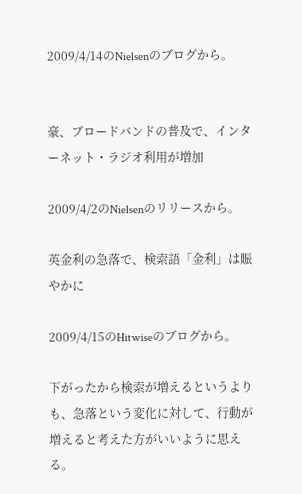2009/4/14のNielsenのブログから。


豪、ブロードバンドの普及で、インターネット・ラジオ利用が増加

2009/4/2のNielsenのリリースから。

英金利の急落で、検索語「金利」は賑やかに

2009/4/15のHitwiseのブログから。

下がったから検索が増えるというよりも、急落という変化に対して、行動が増えると考えた方がいいように思える。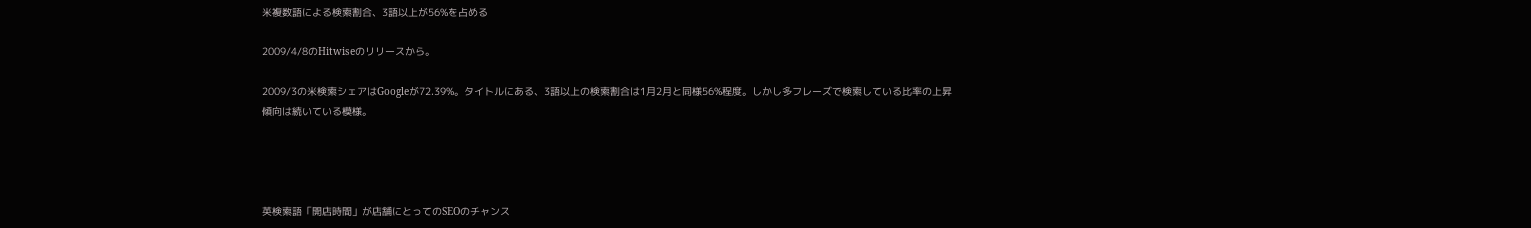米複数語による検索割合、3語以上が56%を占める

2009/4/8のHitwiseのリリースから。

2009/3の米検索シェアはGoogleが72.39%。タイトルにある、3語以上の検索割合は1月2月と同様56%程度。しかし多フレーズで検索している比率の上昇傾向は続いている模様。




英検索語「開店時間」が店舗にとってのSEOのチャンス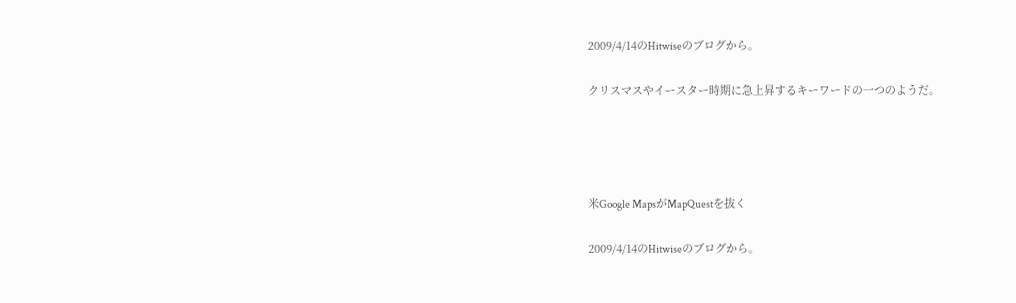2009/4/14のHitwiseのブログから。

クリスマスやイースター時期に急上昇するキーワードの一つのようだ。




米Google MapsがMapQuestを抜く

2009/4/14のHitwiseのブログから。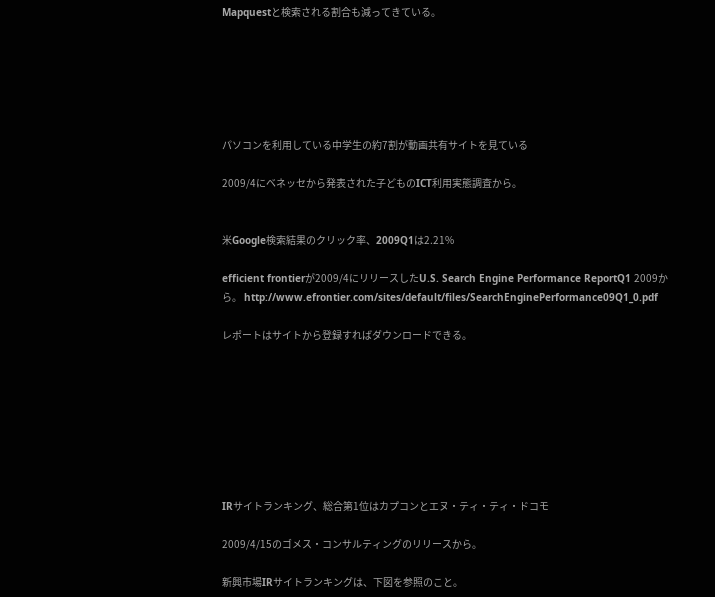Mapquestと検索される割合も減ってきている。






パソコンを利用している中学生の約7割が動画共有サイトを見ている

2009/4にベネッセから発表された子どものICT利用実態調査から。


米Google検索結果のクリック率、2009Q1は2.21%

efficient frontierが2009/4にリリースしたU.S. Search Engine Performance ReportQ1 2009から。 http://www.efrontier.com/sites/default/files/SearchEnginePerformance09Q1_0.pdf

レポートはサイトから登録すればダウンロードできる。








IRサイトランキング、総合第1位はカプコンとエヌ・ティ・ティ・ドコモ

2009/4/15のゴメス・コンサルティングのリリースから。

新興市場IRサイトランキングは、下図を参照のこと。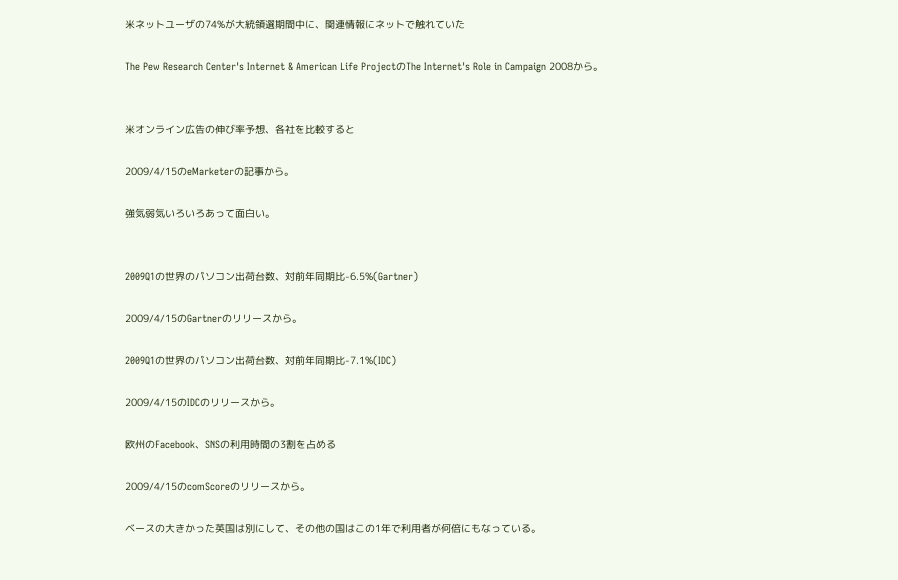米ネットユーザの74%が大統領選期間中に、関連情報にネットで触れていた

The Pew Research Center's Internet & American Life ProjectのThe Internet's Role in Campaign 2008から。


米オンライン広告の伸び率予想、各社を比較すると

2009/4/15のeMarketerの記事から。

強気弱気いろいろあって面白い。


2009Q1の世界のパソコン出荷台数、対前年同期比-6.5%(Gartner)

2009/4/15のGartnerのリリースから。

2009Q1の世界のパソコン出荷台数、対前年同期比-7.1%(IDC)

2009/4/15のIDCのリリースから。

欧州のFacebook、SNSの利用時間の3割を占める

2009/4/15のcomScoreのリリースから。

ベースの大きかった英国は別にして、その他の国はこの1年で利用者が何倍にもなっている。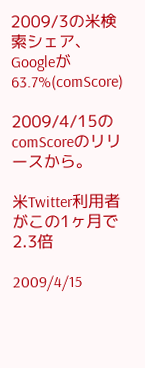2009/3の米検索シェア、Googleが63.7%(comScore)

2009/4/15のcomScoreのリリースから。

米Twitter利用者がこの1ヶ月で2.3倍

2009/4/15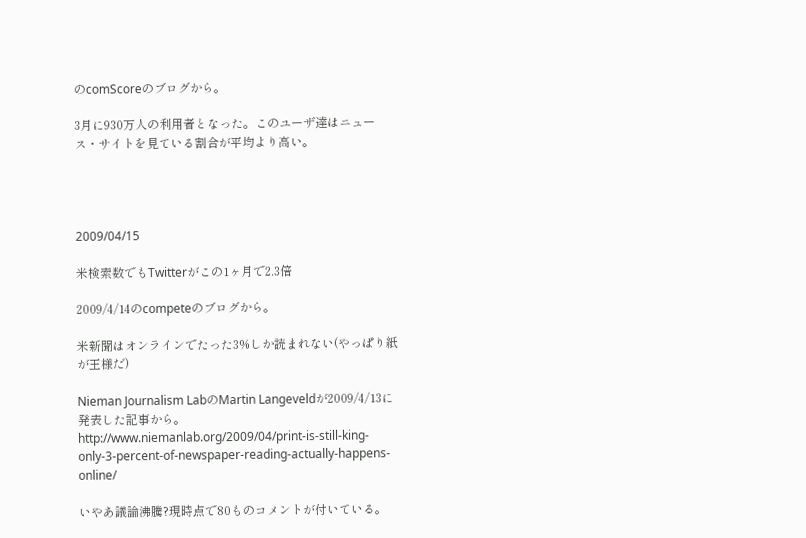のcomScoreのブログから。

3月に930万人の利用者となった。このユーザ達はニュース・サイトを見ている割合が平均より高い。




2009/04/15

米検索数でもTwitterがこの1ヶ月で2.3倍

2009/4/14のcompeteのブログから。

米新聞はオンラインでたった3%しか読まれない(やっぱり紙が王様だ)

Nieman Journalism LabのMartin Langeveldが2009/4/13に発表した記事から。
http://www.niemanlab.org/2009/04/print-is-still-king-only-3-percent-of-newspaper-reading-actually-happens-online/

いやあ議論沸騰?現時点で80ものコメントが付いている。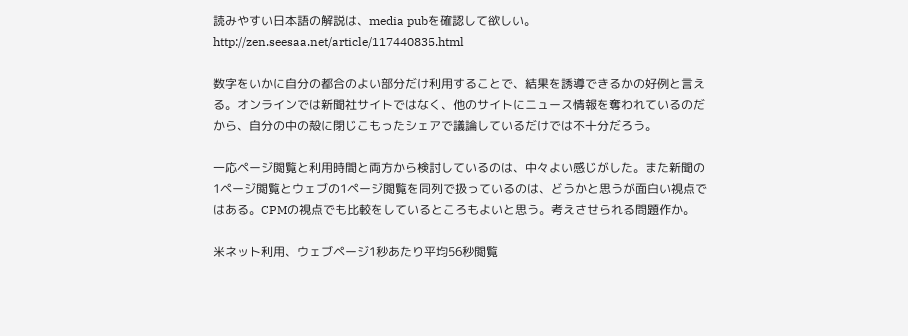読みやすい日本語の解説は、media pubを確認して欲しい。
http://zen.seesaa.net/article/117440835.html

数字をいかに自分の都合のよい部分だけ利用することで、結果を誘導できるかの好例と言える。オンラインでは新聞社サイトではなく、他のサイトにニュース情報を奪われているのだから、自分の中の殻に閉じこもったシェアで議論しているだけでは不十分だろう。

一応ページ閲覧と利用時間と両方から検討しているのは、中々よい感じがした。また新聞の1ページ閲覧とウェブの1ページ閲覧を同列で扱っているのは、どうかと思うが面白い視点ではある。CPMの視点でも比較をしているところもよいと思う。考えさせられる問題作か。

米ネット利用、ウェブページ1秒あたり平均56秒閲覧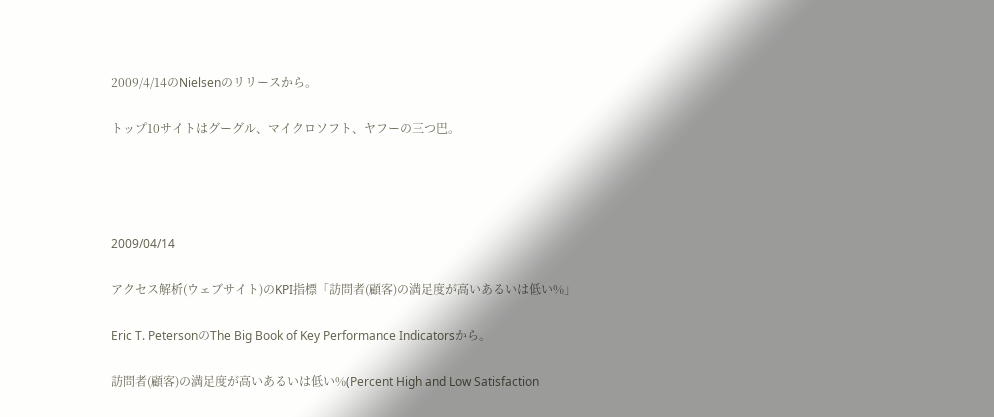2009/4/14のNielsenのリリースから。

トップ10サイトはグーグル、マイクロソフト、ヤフーの三つ巴。




2009/04/14

アクセス解析(ウェブサイト)のKPI指標「訪問者(顧客)の満足度が高いあるいは低い%」

Eric T. PetersonのThe Big Book of Key Performance Indicatorsから。

訪問者(顧客)の満足度が高いあるいは低い%(Percent High and Low Satisfaction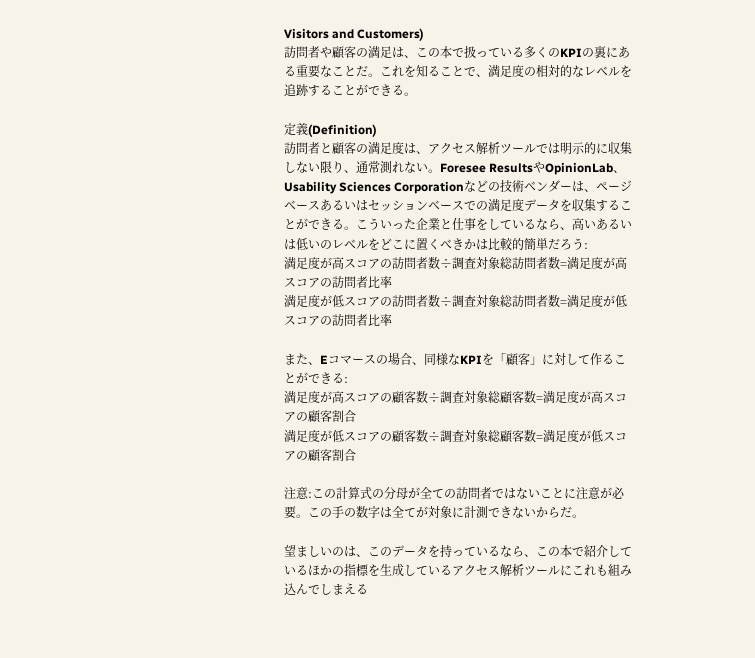Visitors and Customers)
訪問者や顧客の満足は、この本で扱っている多くのKPIの裏にある重要なことだ。これを知ることで、満足度の相対的なレベルを追跡することができる。

定義(Definition)
訪問者と顧客の満足度は、アクセス解析ツールでは明示的に収集しない限り、通常測れない。Foresee ResultsやOpinionLab、Usability Sciences Corporationなどの技術ベンダーは、ページベースあるいはセッションベースでの満足度データを収集することができる。こういった企業と仕事をしているなら、高いあるいは低いのレベルをどこに置くべきかは比較的簡単だろう:
満足度が高スコアの訪問者数÷調査対象総訪問者数=満足度が高スコアの訪問者比率
満足度が低スコアの訪問者数÷調査対象総訪問者数=満足度が低スコアの訪問者比率

また、Eコマースの場合、同様なKPIを「顧客」に対して作ることができる:
満足度が高スコアの顧客数÷調査対象総顧客数=満足度が高スコアの顧客割合
満足度が低スコアの顧客数÷調査対象総顧客数=満足度が低スコアの顧客割合

注意:この計算式の分母が全ての訪問者ではないことに注意が必要。この手の数字は全てが対象に計測できないからだ。

望ましいのは、このデータを持っているなら、この本で紹介しているほかの指標を生成しているアクセス解析ツールにこれも組み込んでしまえる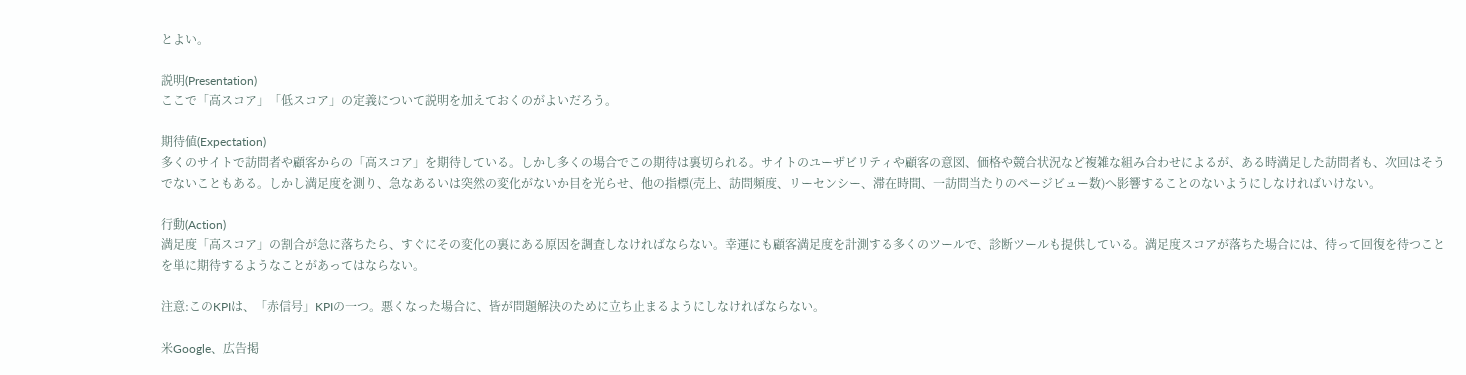とよい。

説明(Presentation)
ここで「高スコア」「低スコア」の定義について説明を加えておくのがよいだろう。

期待値(Expectation)
多くのサイトで訪問者や顧客からの「高スコア」を期待している。しかし多くの場合でこの期待は裏切られる。サイトのユーザビリティや顧客の意図、価格や競合状況など複雑な組み合わせによるが、ある時満足した訪問者も、次回はそうでないこともある。しかし満足度を測り、急なあるいは突然の変化がないか目を光らせ、他の指標(売上、訪問頻度、リーセンシー、滞在時間、一訪問当たりのページビュー数)へ影響することのないようにしなければいけない。

行動(Action)
満足度「高スコア」の割合が急に落ちたら、すぐにその変化の裏にある原因を調査しなければならない。幸運にも顧客満足度を計測する多くのツールで、診断ツールも提供している。満足度スコアが落ちた場合には、待って回復を待つことを単に期待するようなことがあってはならない。

注意:このKPIは、「赤信号」KPIの一つ。悪くなった場合に、皆が問題解決のために立ち止まるようにしなければならない。

米Google、広告掲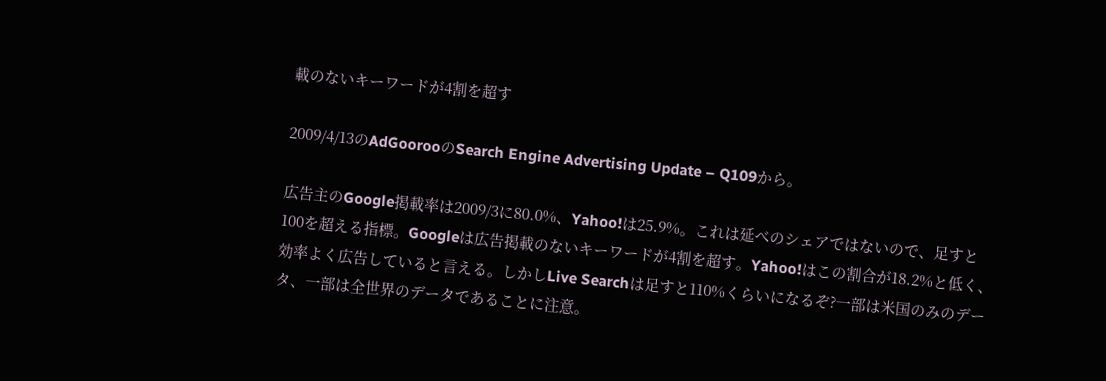載のないキーワードが4割を超す

2009/4/13のAdGoorooのSearch Engine Advertising Update – Q109から。

広告主のGoogle掲載率は2009/3に80.0%、Yahoo!は25.9%。これは延べのシェアではないので、足すと100を超える指標。Googleは広告掲載のないキーワードが4割を超す。Yahoo!はこの割合が18.2%と低く、効率よく広告していると言える。しかしLive Searchは足すと110%くらいになるぞ?一部は米国のみのデータ、一部は全世界のデータであることに注意。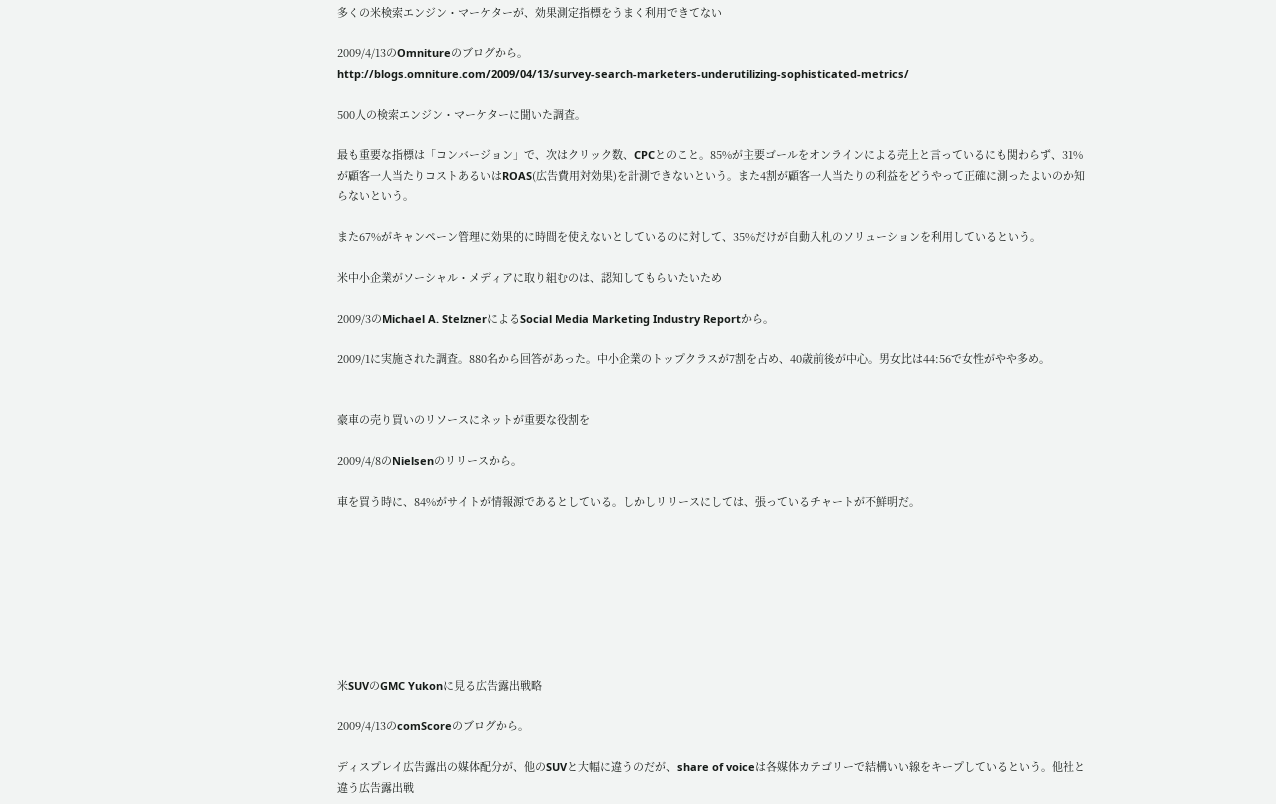多くの米検索エンジン・マーケターが、効果測定指標をうまく利用できてない

2009/4/13のOmnitureのブログから。
http://blogs.omniture.com/2009/04/13/survey-search-marketers-underutilizing-sophisticated-metrics/

500人の検索エンジン・マーケターに聞いた調査。

最も重要な指標は「コンバージョン」で、次はクリック数、CPCとのこと。85%が主要ゴールをオンラインによる売上と言っているにも関わらず、31%が顧客一人当たりコストあるいはROAS(広告費用対効果)を計測できないという。また4割が顧客一人当たりの利益をどうやって正確に測ったよいのか知らないという。

また67%がキャンペーン管理に効果的に時間を使えないとしているのに対して、35%だけが自動入札のソリューションを利用しているという。

米中小企業がソーシャル・メディアに取り組むのは、認知してもらいたいため

2009/3のMichael A. StelznerによるSocial Media Marketing Industry Reportから。

2009/1に実施された調査。880名から回答があった。中小企業のトップクラスが7割を占め、40歳前後が中心。男女比は44:56で女性がやや多め。


豪車の売り買いのリソースにネットが重要な役割を

2009/4/8のNielsenのリリースから。

車を買う時に、84%がサイトが情報源であるとしている。しかしリリースにしては、張っているチャートが不鮮明だ。








米SUVのGMC Yukonに見る広告露出戦略

2009/4/13のcomScoreのブログから。

ディスプレイ広告露出の媒体配分が、他のSUVと大幅に違うのだが、share of voiceは各媒体カテゴリーで結構いい線をキープしているという。他社と違う広告露出戦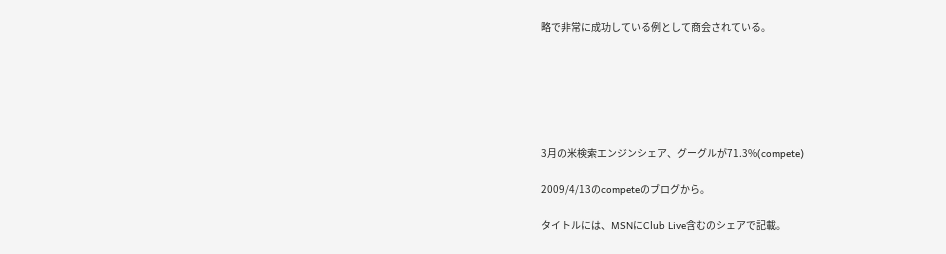略で非常に成功している例として商会されている。






3月の米検索エンジンシェア、グーグルが71.3%(compete)

2009/4/13のcompeteのブログから。

タイトルには、MSNにClub Live含むのシェアで記載。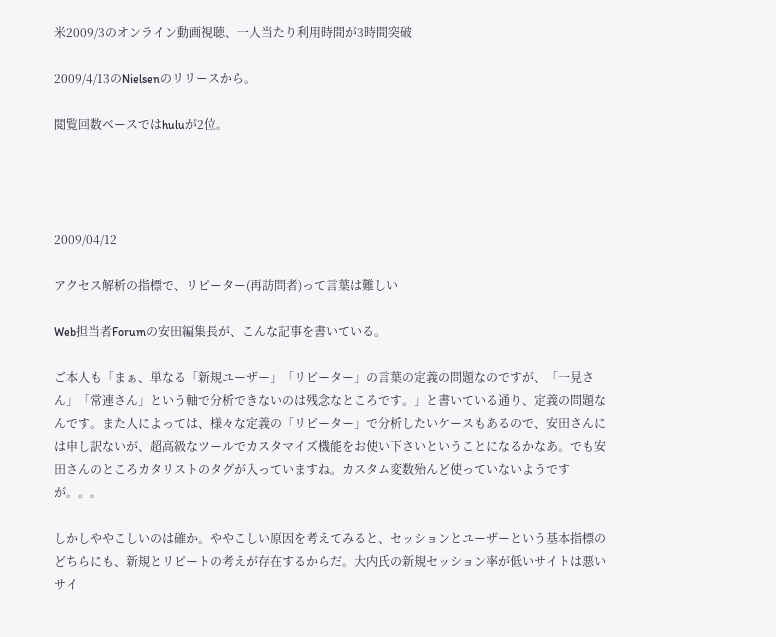米2009/3のオンライン動画視聴、一人当たり利用時間が3時間突破

2009/4/13のNielsenのリリースから。

閲覧回数ベースではhuluが2位。




2009/04/12

アクセス解析の指標で、リピーター(再訪問者)って言葉は難しい

Web担当者Forumの安田編集長が、こんな記事を書いている。

ご本人も「まぁ、単なる「新規ユーザー」「リピーター」の言葉の定義の問題なのですが、「一見さん」「常連さん」という軸で分析できないのは残念なところです。」と書いている通り、定義の問題なんです。また人によっては、様々な定義の「リピーター」で分析したいケースもあるので、安田さんには申し訳ないが、超高級なツールでカスタマイズ機能をお使い下さいということになるかなあ。でも安田さんのところカタリストのタグが入っていますね。カスタム変数殆んど使っていないようですが。。。

しかしややこしいのは確か。ややこしい原因を考えてみると、セッションとユーザーという基本指標のどちらにも、新規とリピートの考えが存在するからだ。大内氏の新規セッション率が低いサイトは悪いサイ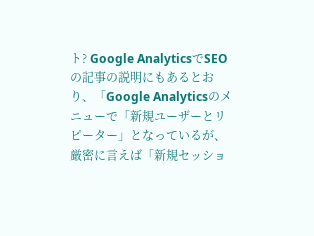ト? Google AnalyticsでSEOの記事の説明にもあるとおり、「Google Analyticsのメニューで「新規ユーザーとリピーター」となっているが、厳密に言えば「新規セッショ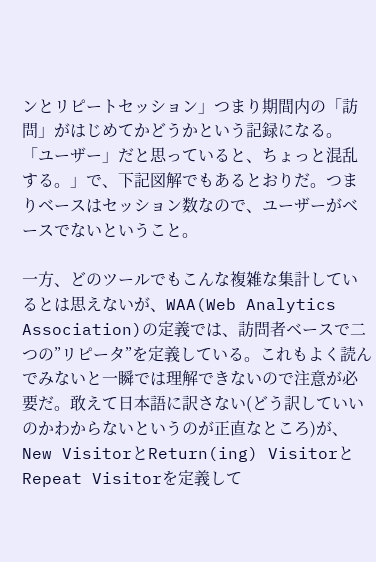ンとリピートセッション」つまり期間内の「訪問」がはじめてかどうかという記録になる。「ユーザー」だと思っていると、ちょっと混乱する。」で、下記図解でもあるとおりだ。つまりベースはセッション数なので、ユーザーがベースでないということ。

一方、どのツールでもこんな複雑な集計しているとは思えないが、WAA(Web Analytics Association)の定義では、訪問者ベースで二つの”リピータ”を定義している。これもよく読んでみないと一瞬では理解できないので注意が必要だ。敢えて日本語に訳さない(どう訳していいのかわからないというのが正直なところ)が、New VisitorとReturn(ing) VisitorとRepeat Visitorを定義して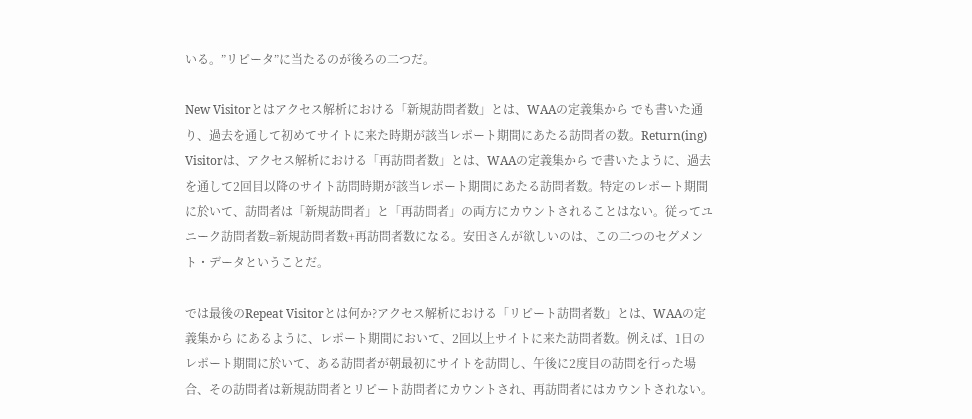いる。”リピータ”に当たるのが後ろの二つだ。

New Visitorとはアクセス解析における「新規訪問者数」とは、WAAの定義集から でも書いた通り、過去を通して初めてサイトに来た時期が該当レポート期間にあたる訪問者の数。Return(ing) Visitorは、アクセス解析における「再訪問者数」とは、WAAの定義集から で書いたように、過去を通して2回目以降のサイト訪問時期が該当レポート期間にあたる訪問者数。特定のレポート期間に於いて、訪問者は「新規訪問者」と「再訪問者」の両方にカウントされることはない。従ってユニーク訪問者数=新規訪問者数+再訪問者数になる。安田さんが欲しいのは、この二つのセグメント・データということだ。

では最後のRepeat Visitorとは何か?アクセス解析における「リピート訪問者数」とは、WAAの定義集から にあるように、レポート期間において、2回以上サイトに来た訪問者数。例えば、1日のレポート期間に於いて、ある訪問者が朝最初にサイトを訪問し、午後に2度目の訪問を行った場合、その訪問者は新規訪問者とリピート訪問者にカウントされ、再訪問者にはカウントされない。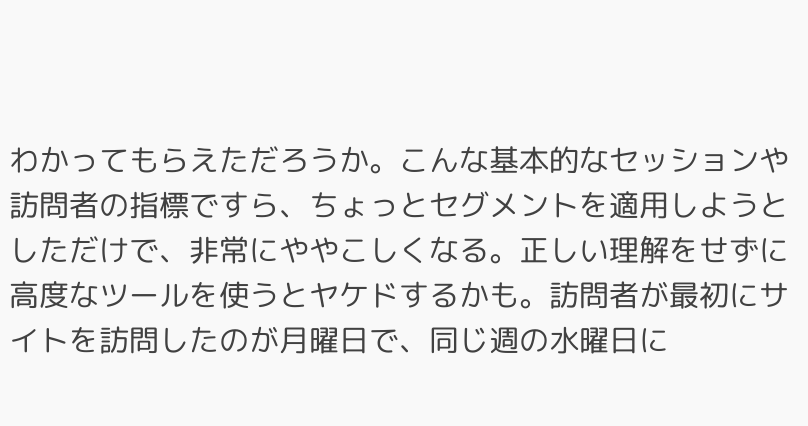わかってもらえただろうか。こんな基本的なセッションや訪問者の指標ですら、ちょっとセグメントを適用しようとしただけで、非常にややこしくなる。正しい理解をせずに高度なツールを使うとヤケドするかも。訪問者が最初にサイトを訪問したのが月曜日で、同じ週の水曜日に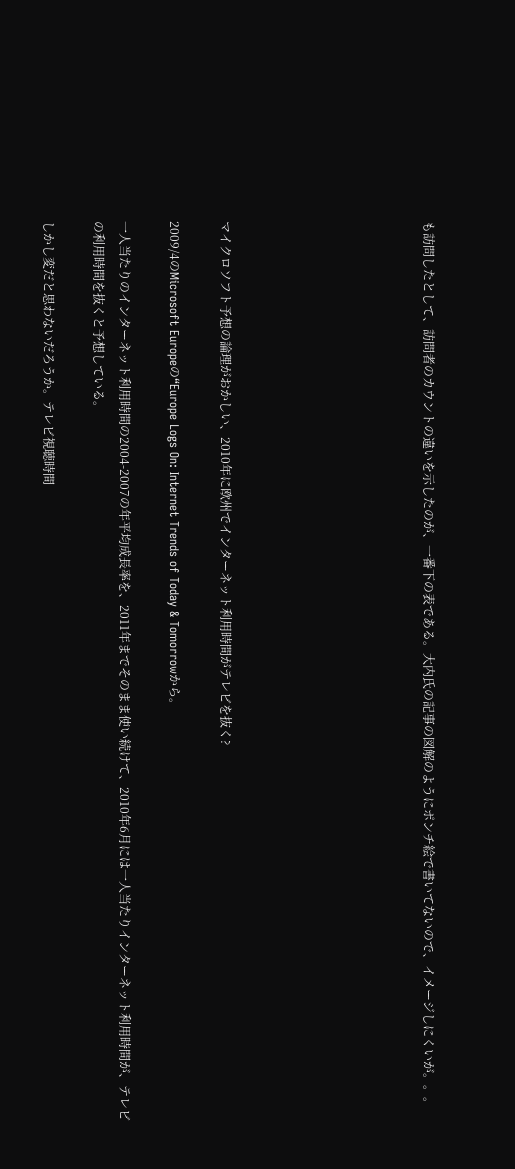も訪問したとして、訪問者のカウントの違いを示したのが、一番下の表である。大内氏の記事の図解のようにポンチ絵で書いてないので、イメージしにくいが。。。







マイクロソフト予想の論理がおかしい、2010年に欧州でインターネット利用時間がテレビを抜く?

2009/4のMicrosoft Europeの“Europe Logs On: Internet Trends of Today & Tomorrowから。

一人当たりのインターネット利用時間の2004-2007の年平均成長率を、2011年までそのまま使い続けて、2010年6月には一人当たりインターネット利用時間が、テレビの利用時間を抜くと予想している。

しかし変だと思わないだろうか。テレビ視聴時間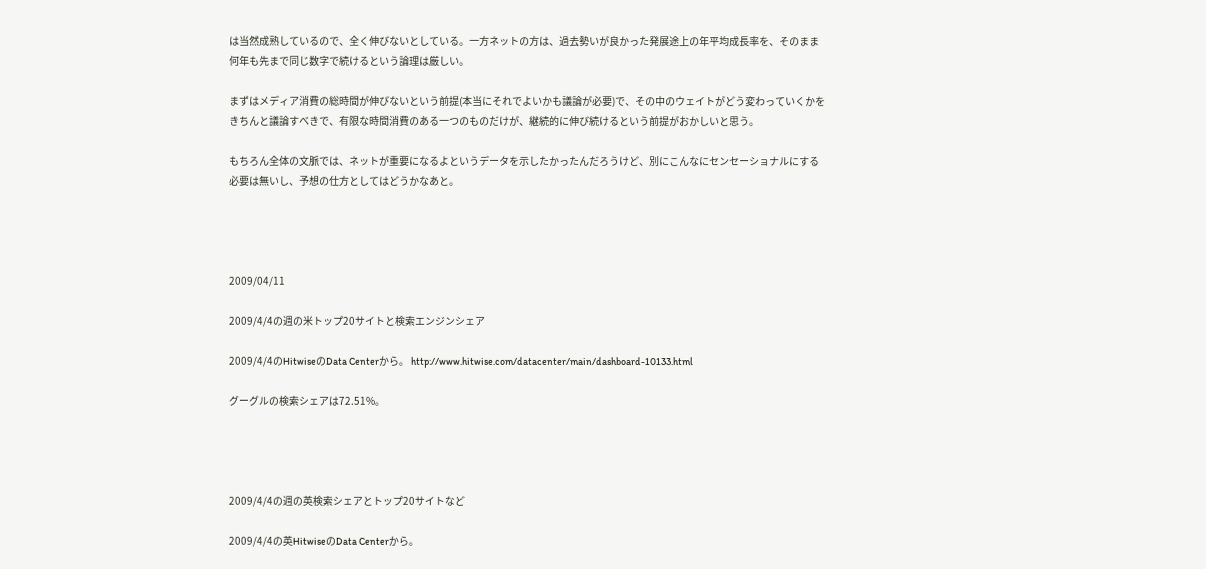は当然成熟しているので、全く伸びないとしている。一方ネットの方は、過去勢いが良かった発展途上の年平均成長率を、そのまま何年も先まで同じ数字で続けるという論理は厳しい。

まずはメディア消費の総時間が伸びないという前提(本当にそれでよいかも議論が必要)で、その中のウェイトがどう変わっていくかをきちんと議論すべきで、有限な時間消費のある一つのものだけが、継続的に伸び続けるという前提がおかしいと思う。

もちろん全体の文脈では、ネットが重要になるよというデータを示したかったんだろうけど、別にこんなにセンセーショナルにする必要は無いし、予想の仕方としてはどうかなあと。




2009/04/11

2009/4/4の週の米トップ20サイトと検索エンジンシェア

2009/4/4のHitwiseのData Centerから。 http://www.hitwise.com/datacenter/main/dashboard-10133.html

グーグルの検索シェアは72.51%。




2009/4/4の週の英検索シェアとトップ20サイトなど

2009/4/4の英HitwiseのData Centerから。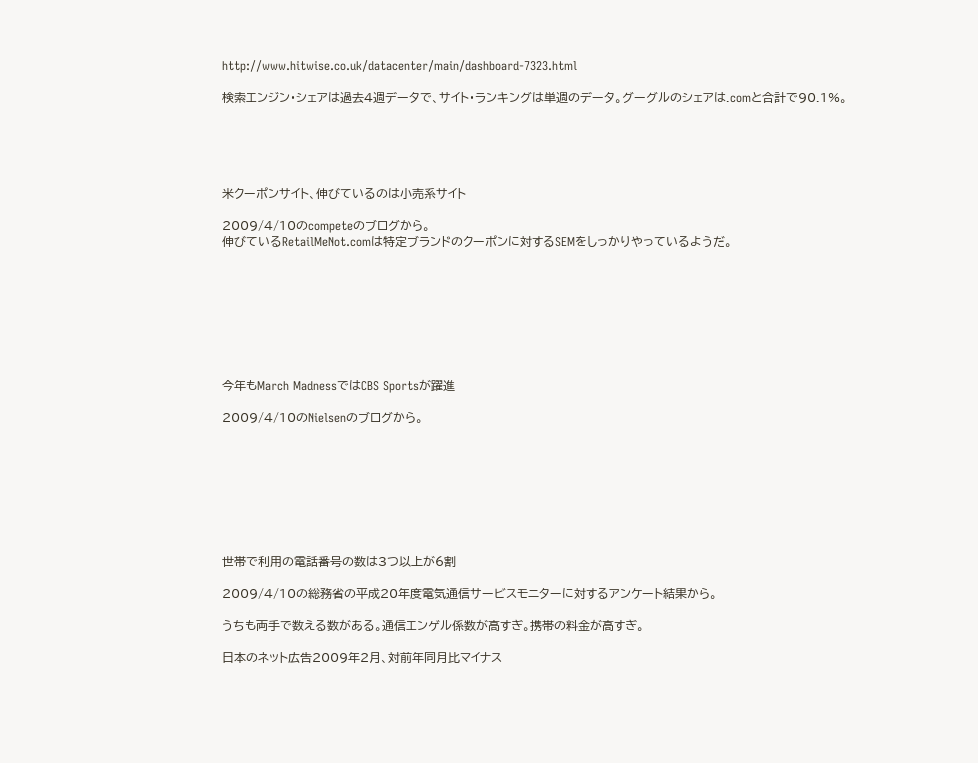http://www.hitwise.co.uk/datacenter/main/dashboard-7323.html

検索エンジン・シェアは過去4週データで、サイト・ランキングは単週のデータ。グーグルのシェアは.comと合計で90.1%。





米クーポンサイト、伸びているのは小売系サイト

2009/4/10のcompeteのブログから。
伸びているRetailMeNot.comは特定ブランドのクーポンに対するSEMをしっかりやっているようだ。








今年もMarch MadnessではCBS Sportsが躍進

2009/4/10のNielsenのブログから。








世帯で利用の電話番号の数は3つ以上が6割

2009/4/10の総務省の平成20年度電気通信サービスモニターに対するアンケート結果から。

うちも両手で数える数がある。通信エンゲル係数が高すぎ。携帯の料金が高すぎ。

日本のネット広告2009年2月、対前年同月比マイナス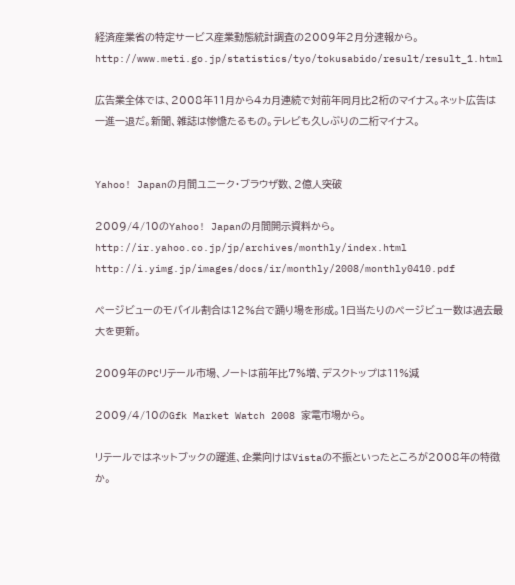経済産業省の特定サービス産業動態統計調査の2009年2月分速報から。http://www.meti.go.jp/statistics/tyo/tokusabido/result/result_1.html

広告業全体では、2008年11月から4カ月連続で対前年同月比2桁のマイナス。ネット広告は一進一退だ。新聞、雑誌は惨憺たるもの。テレビも久しぶりの二桁マイナス。


Yahoo! Japanの月間ユニーク・ブラウザ数、2億人突破

2009/4/10のYahoo! Japanの月間開示資料から。
http://ir.yahoo.co.jp/jp/archives/monthly/index.html
http://i.yimg.jp/images/docs/ir/monthly/2008/monthly0410.pdf

ページビューのモバイル割合は12%台で踊り場を形成。1日当たりのページビュー数は過去最大を更新。

2009年のPCリテール市場、ノートは前年比7%増、デスクトップは11%減

2009/4/10のGfk Market Watch 2008 家電市場から。

リテールではネットブックの躍進、企業向けはVistaの不振といったところが2008年の特徴か。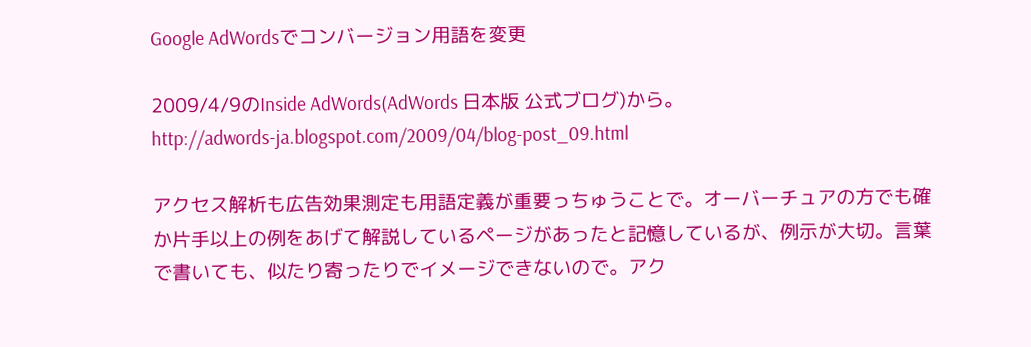Google AdWordsでコンバージョン用語を変更

2009/4/9のInside AdWords(AdWords 日本版 公式ブログ)から。
http://adwords-ja.blogspot.com/2009/04/blog-post_09.html

アクセス解析も広告効果測定も用語定義が重要っちゅうことで。オーバーチュアの方でも確か片手以上の例をあげて解説しているページがあったと記憶しているが、例示が大切。言葉で書いても、似たり寄ったりでイメージできないので。アク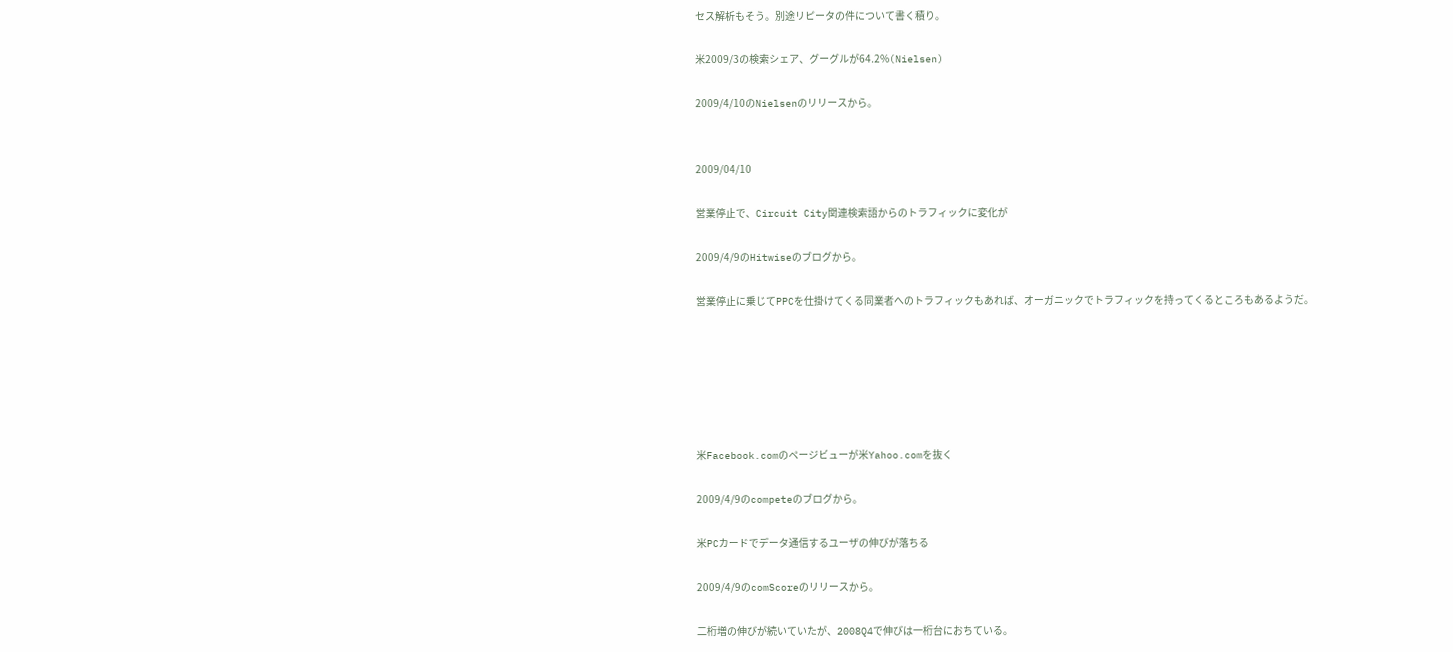セス解析もそう。別途リピータの件について書く積り。

米2009/3の検索シェア、グーグルが64.2%(Nielsen)

2009/4/10のNielsenのリリースから。


2009/04/10

営業停止で、Circuit City関連検索語からのトラフィックに変化が

2009/4/9のHitwiseのブログから。

営業停止に乗じてPPCを仕掛けてくる同業者へのトラフィックもあれば、オーガニックでトラフィックを持ってくるところもあるようだ。






米Facebook.comのページビューが米Yahoo.comを抜く

2009/4/9のcompeteのブログから。

米PCカードでデータ通信するユーザの伸びが落ちる

2009/4/9のcomScoreのリリースから。

二桁増の伸びが続いていたが、2008Q4で伸びは一桁台におちている。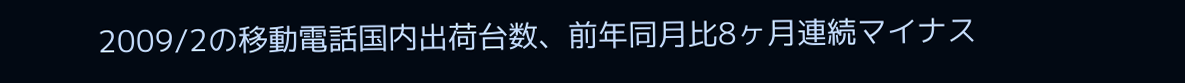2009/2の移動電話国内出荷台数、前年同月比8ヶ月連続マイナス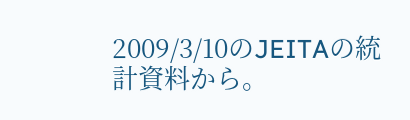2009/3/10のJEITAの統計資料から。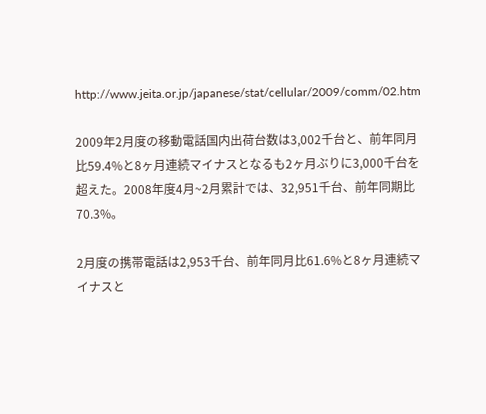http://www.jeita.or.jp/japanese/stat/cellular/2009/comm/02.htm

2009年2月度の移動電話国内出荷台数は3,002千台と、前年同月比59.4%と8ヶ月連続マイナスとなるも2ヶ月ぶりに3,000千台を超えた。2008年度4月~2月累計では、32,951千台、前年同期比70.3%。

2月度の携帯電話は2,953千台、前年同月比61.6%と8ヶ月連続マイナスと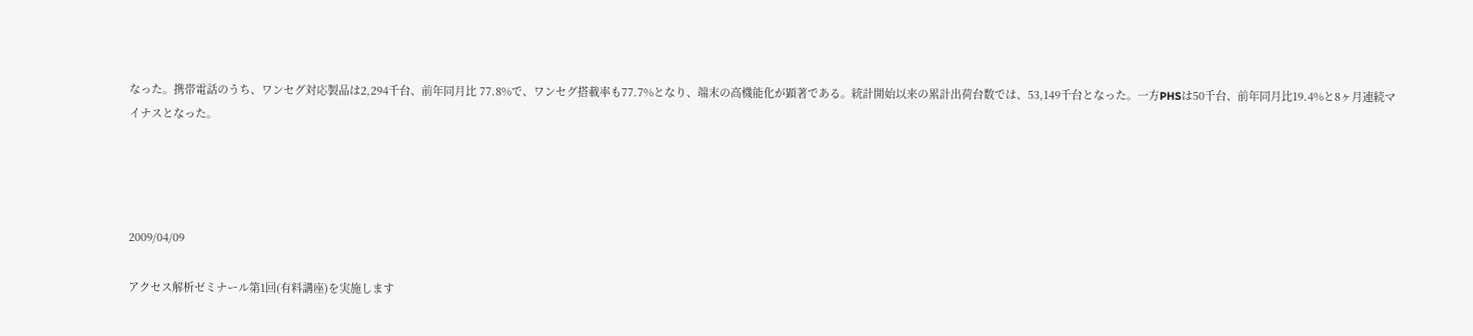なった。携帯電話のうち、ワンセグ対応製品は2,294千台、前年同月比 77.8%で、ワンセグ搭載率も77.7%となり、端末の高機能化が顕著である。統計開始以来の累計出荷台数では、53,149千台となった。一方PHSは50千台、前年同月比19.4%と8ヶ月連続マイナスとなった。




2009/04/09

アクセス解析ゼミナール第1回(有料講座)を実施します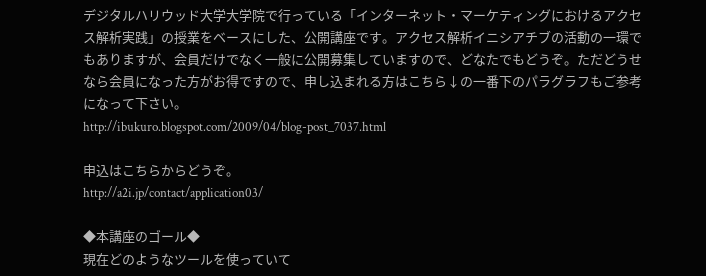デジタルハリウッド大学大学院で行っている「インターネット・マーケティングにおけるアクセス解析実践」の授業をベースにした、公開講座です。アクセス解析イニシアチブの活動の一環でもありますが、会員だけでなく一般に公開募集していますので、どなたでもどうぞ。ただどうせなら会員になった方がお得ですので、申し込まれる方はこちら↓の一番下のパラグラフもご参考になって下さい。
http://ibukuro.blogspot.com/2009/04/blog-post_7037.html

申込はこちらからどうぞ。
http://a2i.jp/contact/application03/

◆本講座のゴール◆
現在どのようなツールを使っていて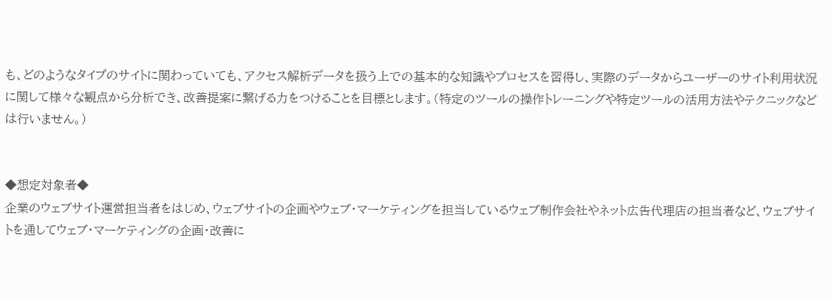も、どのようなタイプのサイトに関わっていても、アクセス解析データを扱う上での基本的な知識やプロセスを習得し、実際のデータからユーザーのサイト利用状況に関して様々な観点から分析でき、改善提案に繋げる力をつけることを目標とします。(特定のツールの操作トレーニングや特定ツールの活用方法やテクニックなどは行いません。)


◆想定対象者◆
企業のウェブサイト運営担当者をはじめ、ウェブサイトの企画やウェブ・マーケティングを担当しているウェブ制作会社やネット広告代理店の担当者など、ウェブサイトを通してウェブ・マーケティングの企画・改善に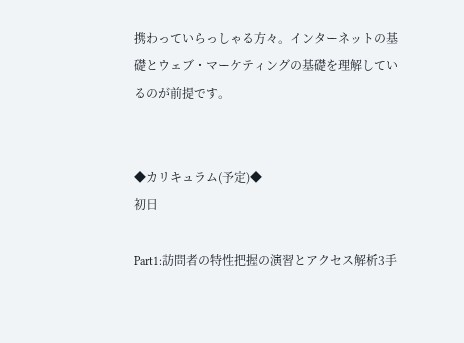携わっていらっしゃる方々。インターネットの基礎とウェブ・マーケティングの基礎を理解しているのが前提です。


◆カリキュラム(予定)◆
初日

Part1:訪問者の特性把握の演習とアクセス解析3手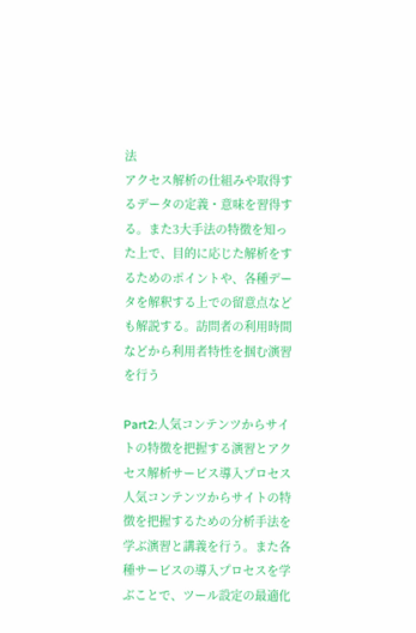法
アクセス解析の仕組みや取得するデータの定義・意味を習得する。また3大手法の特徴を知った上で、目的に応じた解析をするためのポイントや、各種データを解釈する上での留意点なども解説する。訪問者の利用時間などから利用者特性を掴む演習を行う

Part2:人気コンテンツからサイトの特徴を把握する演習とアクセス解析サービス導入プロセス
人気コンテンツからサイトの特徴を把握するための分析手法を学ぶ演習と講義を行う。また各種サービスの導入プロセスを学ぶことで、ツール設定の最適化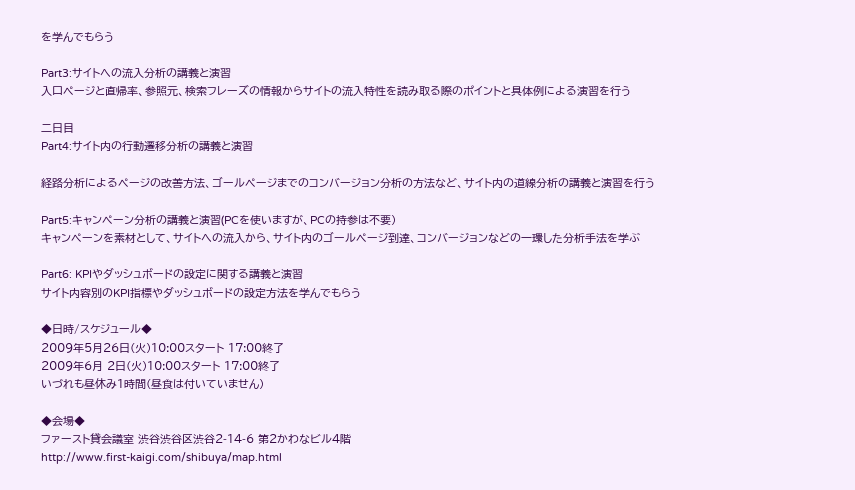を学んでもらう

Part3:サイトへの流入分析の講義と演習
入口ページと直帰率、参照元、検索フレーズの情報からサイトの流入特性を読み取る際のポイントと具体例による演習を行う

二日目
Part4:サイト内の行動遷移分析の講義と演習

経路分析によるページの改善方法、ゴールページまでのコンバージョン分析の方法など、サイト内の道線分析の講義と演習を行う

Part5:キャンペーン分析の講義と演習(PCを使いますが、PCの持参は不要)
キャンペーンを素材として、サイトへの流入から、サイト内のゴールページ到達、コンバージョンなどの一環した分析手法を学ぶ

Part6: KPIやダッシュボードの設定に関する講義と演習
サイト内容別のKPI指標やダッシュボードの設定方法を学んでもらう

◆日時/スケジュール◆
2009年5月26日(火)10:00スタート 17:00終了
2009年6月 2日(火)10:00スタート 17:00終了
いづれも昼休み1時間(昼食は付いていません)

◆会場◆
ファースト貸会議室 渋谷渋谷区渋谷2-14-6 第2かわなビル4階
http://www.first-kaigi.com/shibuya/map.html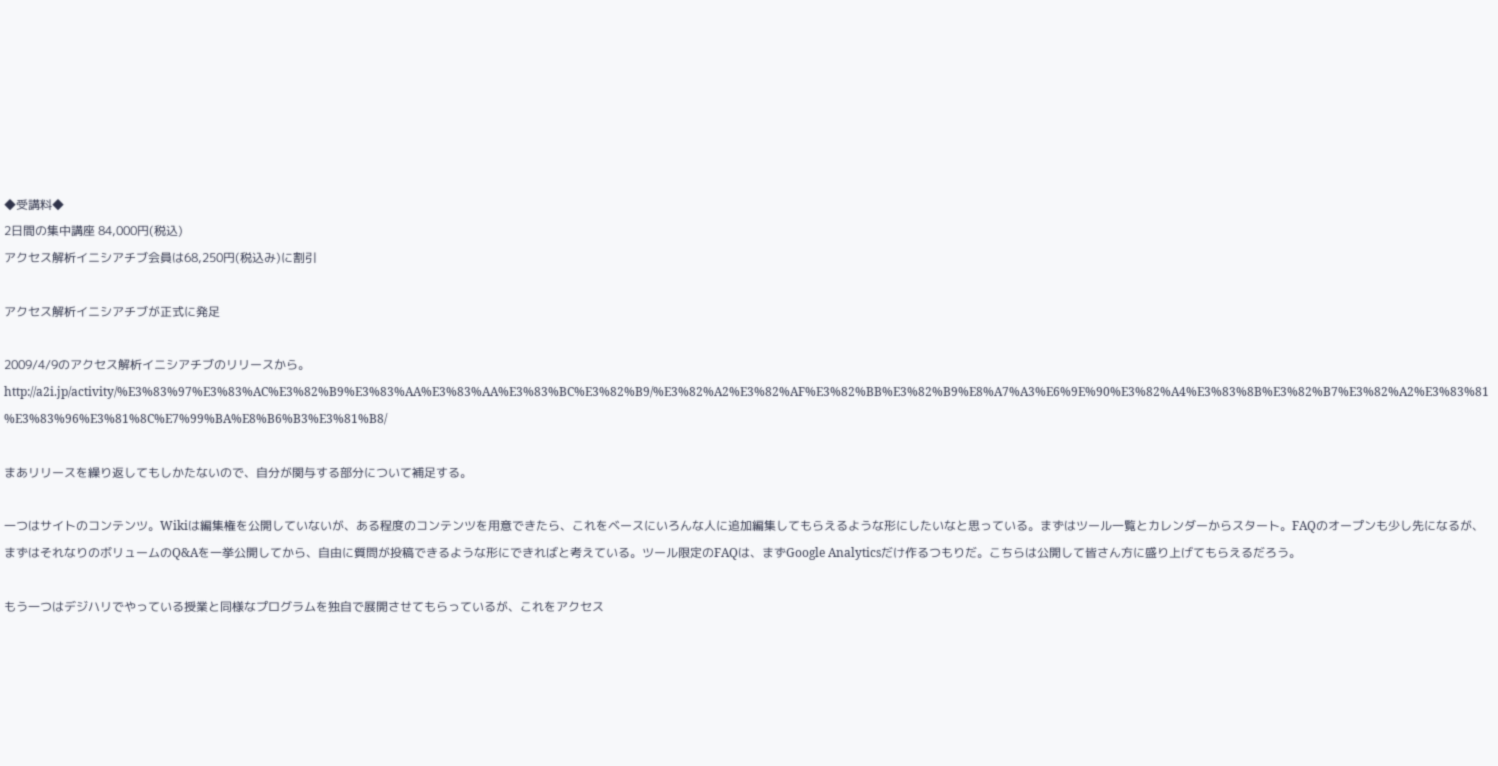◆受講料◆
2日間の集中講座 84,000円(税込)
アクセス解析イニシアチブ会員は68,250円(税込み)に割引

アクセス解析イニシアチブが正式に発足

2009/4/9のアクセス解析イニシアチブのリリースから。
http://a2i.jp/activity/%E3%83%97%E3%83%AC%E3%82%B9%E3%83%AA%E3%83%AA%E3%83%BC%E3%82%B9/%E3%82%A2%E3%82%AF%E3%82%BB%E3%82%B9%E8%A7%A3%E6%9E%90%E3%82%A4%E3%83%8B%E3%82%B7%E3%82%A2%E3%83%81%E3%83%96%E3%81%8C%E7%99%BA%E8%B6%B3%E3%81%B8/

まあリリースを繰り返してもしかたないので、自分が関与する部分について補足する。

一つはサイトのコンテンツ。Wikiは編集権を公開していないが、ある程度のコンテンツを用意できたら、これをベースにいろんな人に追加編集してもらえるような形にしたいなと思っている。まずはツール一覧とカレンダーからスタート。FAQのオープンも少し先になるが、まずはそれなりのボリュームのQ&Aを一挙公開してから、自由に質問が投稿できるような形にできればと考えている。ツール限定のFAQは、まずGoogle Analyticsだけ作るつもりだ。こちらは公開して皆さん方に盛り上げてもらえるだろう。

もう一つはデジハリでやっている授業と同様なプログラムを独自で展開させてもらっているが、これをアクセス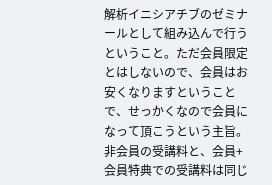解析イニシアチブのゼミナールとして組み込んで行うということ。ただ会員限定とはしないので、会員はお安くなりますということで、せっかくなので会員になって頂こうという主旨。非会員の受講料と、会員+会員特典での受講料は同じ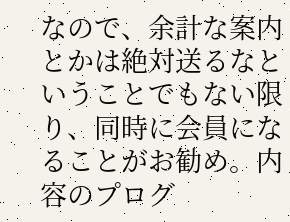なので、余計な案内とかは絶対送るなということでもない限り、同時に会員になることがお勧め。内容のプログ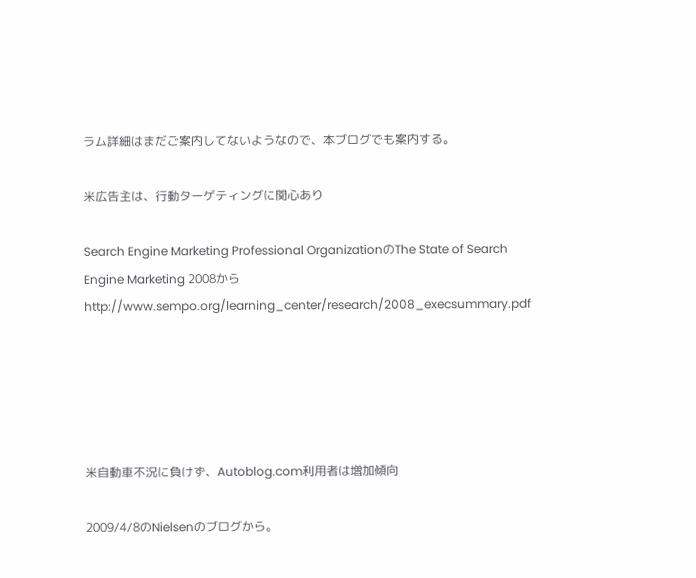ラム詳細はまだご案内してないようなので、本ブログでも案内する。

米広告主は、行動ターゲティングに関心あり

Search Engine Marketing Professional OrganizationのThe State of Search Engine Marketing 2008からhttp://www.sempo.org/learning_center/research/2008_execsummary.pdf





米自動車不況に負けず、Autoblog.com利用者は増加傾向

2009/4/8のNielsenのブログから。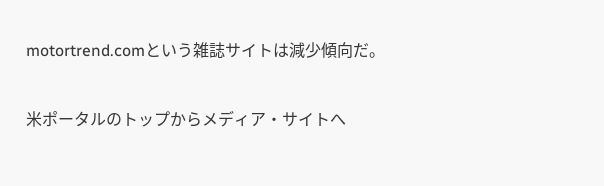motortrend.comという雑誌サイトは減少傾向だ。


米ポータルのトップからメディア・サイトへ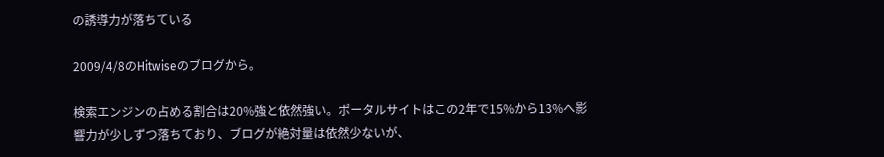の誘導力が落ちている

2009/4/8のHitwiseのブログから。

検索エンジンの占める割合は20%強と依然強い。ポータルサイトはこの2年で15%から13%へ影響力が少しずつ落ちており、ブログが絶対量は依然少ないが、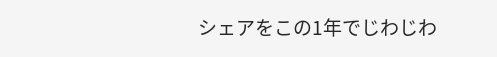シェアをこの1年でじわじわ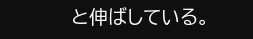と伸ばしている。